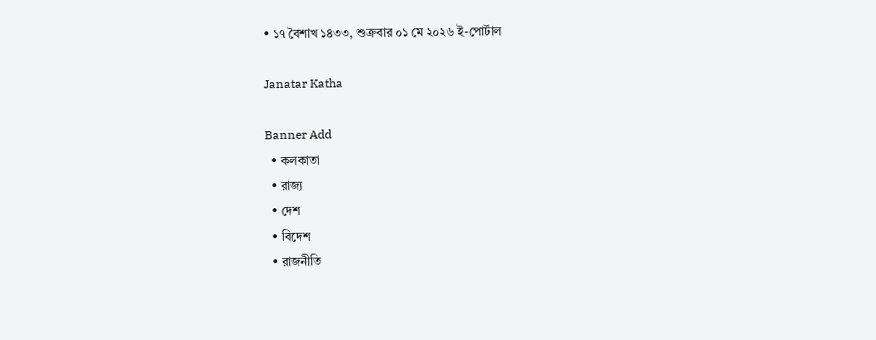• ১৭ বৈশাখ ১৪৩৩, শুক্রবার ০১ মে ২০২৬ ই-পোর্টাল

Janatar Katha

Banner Add
  • কলকাতা
  • রাজ্য
  • দেশ
  • বিদেশ
  • রাজনীতি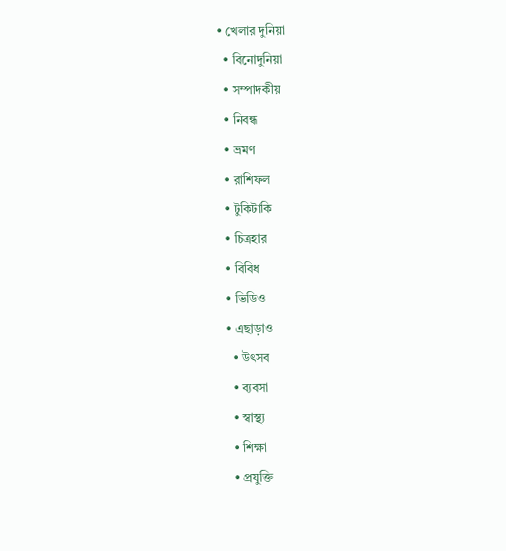• খেলার দুনিয়া
  • বিনোদুনিয়া
  • সম্পাদকীয়
  • নিবন্ধ
  • ভ্রমণ
  • রাশিফল
  • টুকিটাকি
  • চিত্রহার
  • বিবিধ
  • ভিডিও
  • এছাড়াও
    • উৎসব
    • ব্যবসা
    • স্বাস্থ্য
    • শিক্ষা
    • প্রযুক্তি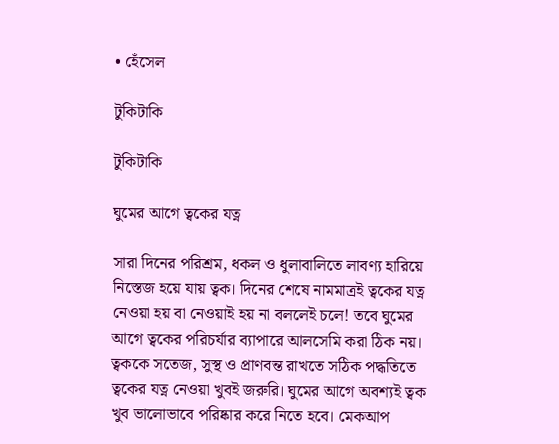• হেঁসেল

টুকিটাকি

টুকিটাকি

ঘুমের আগে ত্বকের যত্ন

সারা দিনের পরিশ্রম, ধকল ও ধুলাবালিতে লাবণ্য হারিয়ে নিস্তেজ হয়ে যায় ত্বক। দিনের শেষে নামমাত্রই ত্বকের যত্ন নেওয়া হয় বা নেওয়াই হয় না বললেই চলে! তবে ঘুমের আগে ত্বকের পরিচর্যার ব্যাপারে আলসেমি করা ঠিক নয়। ত্বককে সতেজ, সুস্থ ও প্রাণবন্ত রাখতে সঠিক পদ্ধতিতে ত্বকের যত্ন নেওয়া খুবই জরুরি। ঘুমের আগে অবশ্যই ত্বক খুব ভালোভাবে পরিষ্কার করে নিতে হবে। মেকআপ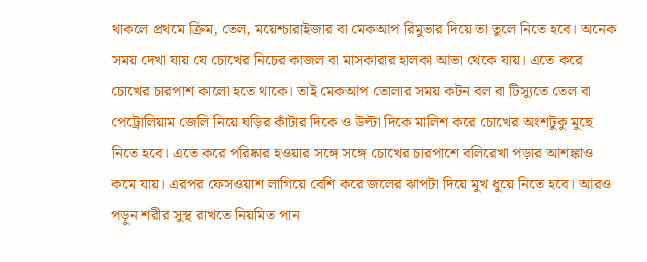থাকলে প্রথমে ক্রিম, তেল, ময়েশ্চারাইজার বা মেকআপ রিমুভার দিয়ে তা তুলে নিতে হবে। অনেক সময় দেখা যায় যে চোখের নিচের কাজল বা মাসকারার হালকা আভা থেকে যায়। এতে করে চোখের চারপাশ কালো হতে থাকে। তাই মেকআপ তোলার সময় কটন বল বা টিস্যুতে তেল বা পেট্রোলিয়াম জেলি নিয়ে ঘড়ির কাঁটার দিকে ও উল্টা দিকে মালিশ করে চোখের অংশটুকু মুছে নিতে হবে। এতে করে পরিষ্কার হওয়ার সঙ্গে সঙ্গে চোখের চারপাশে বলিরেখা পড়ার আশঙ্কাও কমে যায়। এরপর ফেসওয়াশ লাগিয়ে বেশি করে জলের ঝাপটা দিয়ে মুখ ধুয়ে নিতে হবে। আরও পড়ুন শরীর সুস্থ রাখতে নিয়মিত পান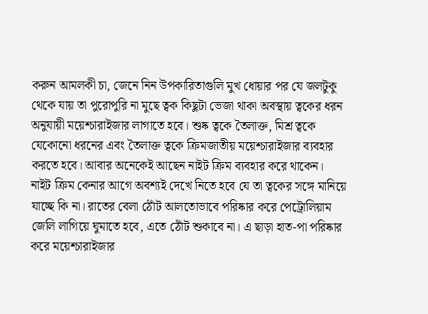করুন আমলকী চা, জেনে নিন উপকারিতাগুলি মুখ ধোয়ার পর যে জলটুকু থেকে যায় তা পুরোপুরি না মুছে ত্বক কিছুটা ভেজা থাকা অবস্থায় ত্বকের ধরন অনুযায়ী ময়েশ্চারাইজার লাগাতে হবে। শুষ্ক ত্বকে তৈলাক্ত, মিশ্র ত্বকে যেকোনো ধরনের এবং তৈলাক্ত ত্বকে ক্রিমজাতীয় ময়েশ্চারাইজার ব্যবহার করতে হবে। আবার অনেকেই আছেন নাইট ক্রিম ব্যবহার করে থাকেন। নাইট ক্রিম কেনার আগে অবশ্যই দেখে নিতে হবে যে তা ত্বকের সঙ্গে মানিয়ে যাচ্ছে কি না। রাতের বেলা ঠোঁট আলতোভাবে পরিষ্কার করে পেট্রোলিয়াম জেলি লাগিয়ে ঘুমাতে হবে, এতে ঠোঁট শুকাবে না। এ ছাড়া হাত-পা পরিষ্কার করে ময়েশ্চারাইজার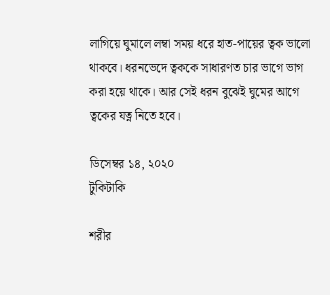লাগিয়ে ঘুমালে লম্বা সময় ধরে হাত-পায়ের ত্বক ভালো থাকবে। ধরনভেদে ত্বককে সাধারণত চার ভাগে ভাগ করা হয়ে থাকে। আর সেই ধরন বুঝেই ঘুমের আগে ত্বকের যত্ন নিতে হবে।

ডিসেম্বর ১৪, ২০২০
টুকিটাকি

শরীর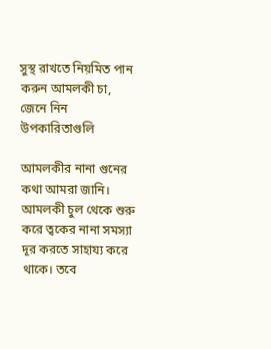সুস্থ রাখতে নিয়মিত পান করুন আমলকী চা, জেনে নিন উপকারিতাগুলি

আমলকীর নানা গুনের কথা আমরা জানি। আমলকী চুল থেকে শুরু করে ত্বকের নানা সমস্যা দূর করতে সাহায্য করে থাকে। তবে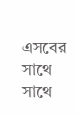এসবের সাথে সাথে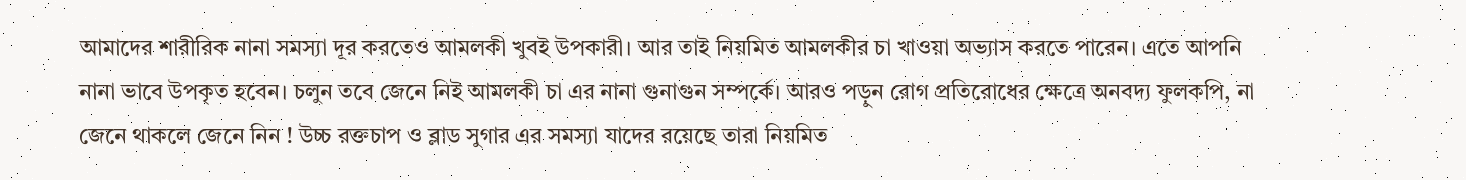আমাদের শারীরিক নানা সমস্যা দূর করতেও আমলকী খুবই উপকারী। আর তাই নিয়মিত আমলকীর চা খাওয়া অভ্যাস করতে পারেন। এতে আপনি নানা ভাবে উপকৃত হবেন। চলুন তবে জেনে নিই আমলকী চা এর নানা গুনাগুন সম্পর্কে। আরও পড়ুন রোগ প্রতিরোধের ক্ষেত্রে অনবদ্য ফুলকপি, না জেনে থাকলে জেনে নিন ! উচ্চ রক্তচাপ ও ব্লাড সুগার এর সমস্যা যাদের রয়েছে তারা নিয়মিত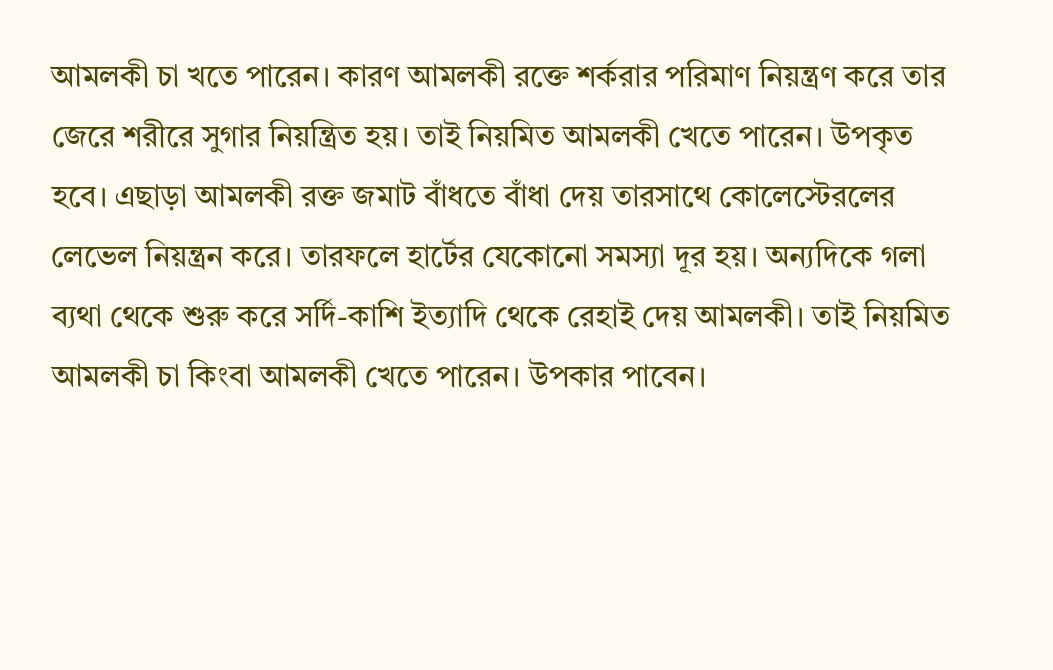আমলকী চা খতে পারেন। কারণ আমলকী রক্তে শর্করার পরিমাণ নিয়ন্ত্রণ করে তার জেরে শরীরে সুগার নিয়ন্ত্রিত হয়। তাই নিয়মিত আমলকী খেতে পারেন। উপকৃত হবে। এছাড়া আমলকী রক্ত জমাট বাঁধতে বাঁধা দেয় তারসাথে কোলেস্টেরলের লেভেল নিয়ন্ত্রন করে। তারফলে হার্টের যেকোনো সমস্যা দূর হয়। অন্যদিকে গলা ব্যথা থেকে শুরু করে সর্দি-কাশি ইত্যাদি থেকে রেহাই দেয় আমলকী। তাই নিয়মিত আমলকী চা কিংবা আমলকী খেতে পারেন। উপকার পাবেন।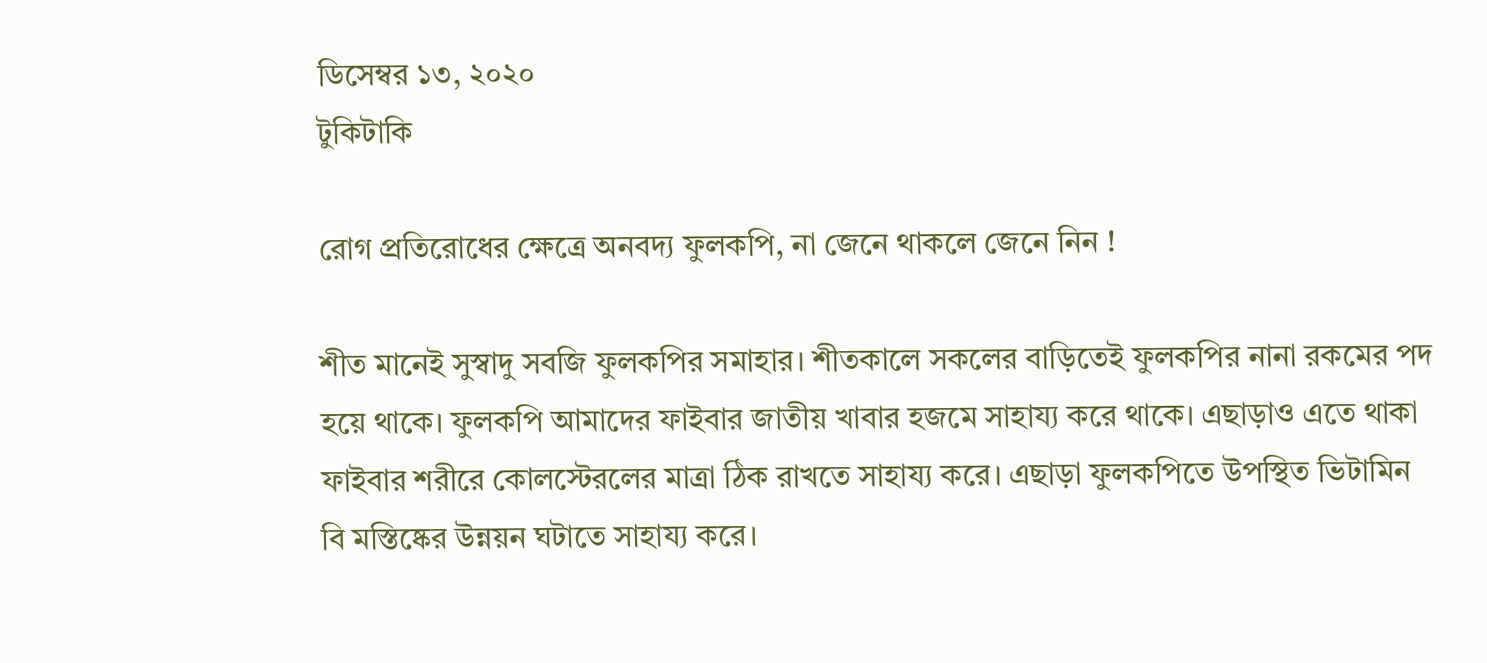ডিসেম্বর ১৩, ২০২০
টুকিটাকি

রোগ প্রতিরোধের ক্ষেত্রে অনবদ্য ফুলকপি, না জেনে থাকলে জেনে নিন !

শীত মানেই সুস্বাদু সবজি ফুলকপির সমাহার। শীতকালে সকলের বাড়িতেই ফুলকপির নানা রকমের পদ হয়ে থাকে। ফুলকপি আমাদের ফাইবার জাতীয় খাবার হজমে সাহায্য করে থাকে। এছাড়াও এতে থাকা ফাইবার শরীরে কোলস্টেরলের মাত্রা ঠিক রাখতে সাহায্য করে। এছাড়া ফুলকপিতে উপস্থিত ভিটামিন বি মস্তিষ্কের উন্নয়ন ঘটাতে সাহায্য করে।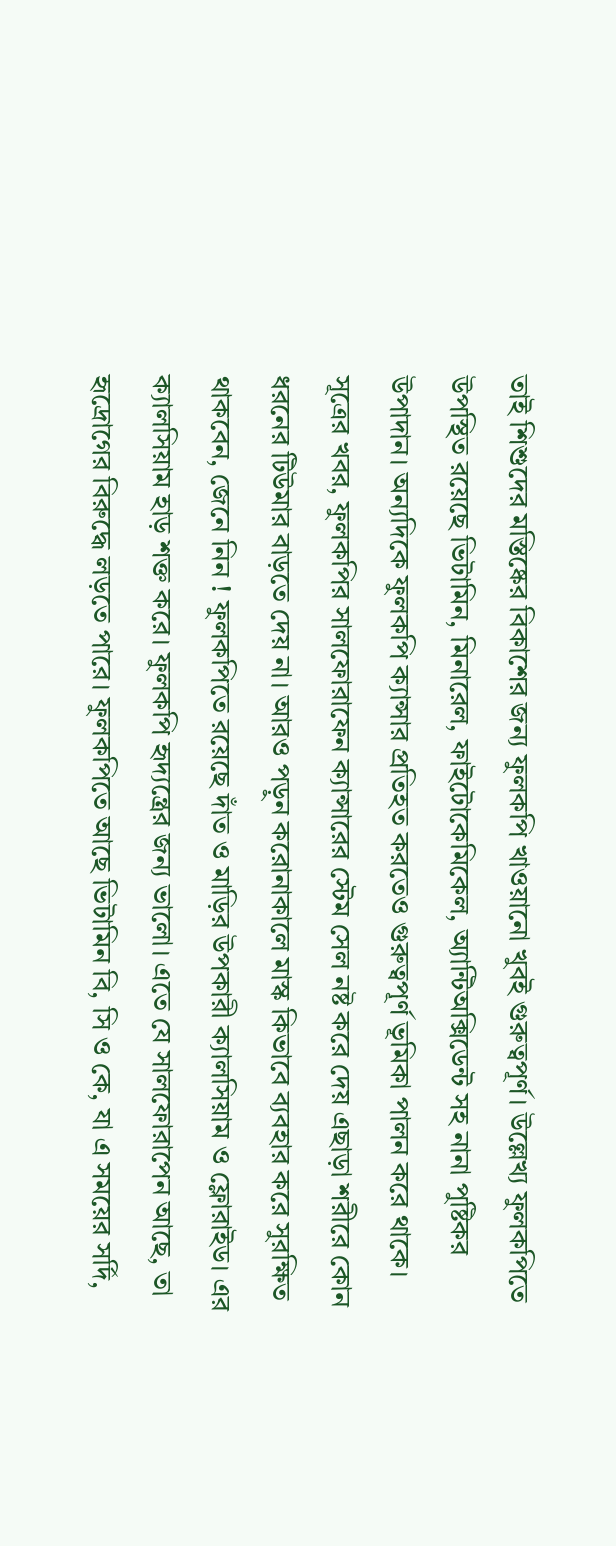তাই শিশুদের মস্তিষ্কের বিকাশের জন্য ফুলকপি খাওয়ানো খুবই গুরুত্বপূর্ণ। উল্লেখ্য ফুলকপিতে উপস্থিত রয়েছে ভিটামিন, মিনারেল, ফাইটোকেমিকেল, অ্যান্টিঅক্সিডেন্ট সহ নানা পুষ্টিকর উপাদান। অন্যদিকে ফুলকপি ক্যান্সার প্রতিহত করতেও গুরুত্বপূর্ণ ভূমিকা পালন করে থাকে। সূত্রের খবর, ফুলকপির সালফোরাফেন ক্যান্সারের স্টেম সেল নষ্ট করে দেয় এছাড়া শরীরে কোন ধরনের টিউমার বাড়তে দেয় না। আরও পড়ুন করোনাকালে মাস্ক কিভাবে ব্যবহার করে সুরক্ষিত থাকবেন, জেনে নিন ! ফুলকপিতে রয়েছে দাঁত ও মাড়ির উপকারী ক্যালসিয়াম ও ফ্লোরাইড। এর ক্যালসিয়াম হাড় শক্ত করে। ফুলকপি হৃদ্যন্ত্রের জন্য ভালো। এতে যে সালফোরাপেন আছে, তা হৃদ্রোগের বিরুদ্ধে লড়তে পারে। ফুলকপিতে আছে ভিটামিন বি, সি ও কে, যা এ সময়ের সর্দি,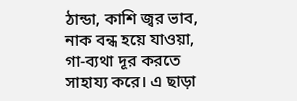ঠান্ডা, কাশি জ্বর ভাব, নাক বন্ধ হয়ে যাওয়া, গা-ব্যথা দূর করতে সাহায্য করে। এ ছাড়া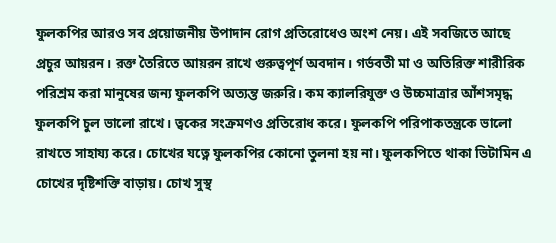ফুলকপির আরও সব প্রয়োজনীয় উপাদান রোগ প্রতিরোধেও অংশ নেয়। এই সবজিতে আছে প্রচুর আয়রন। রক্ত তৈরিতে আয়রন রাখে গুরুত্বপূর্ণ অবদান। গর্ভবতী মা ও অতিরিক্ত শারীরিক পরিশ্রম করা মানুষের জন্য ফুলকপি অত্যন্ত জরুরি। কম ক্যালরিযুক্ত ও উচ্চমাত্রার আঁশসমৃদ্ধ ফুলকপি চুল ভালো রাখে। ত্বকের সংক্রমণও প্রতিরোধ করে। ফুলকপি পরিপাকতন্ত্রকে ভালো রাখতে সাহায্য করে। চোখের যত্নে ফুলকপির কোনো তুলনা হয় না। ফুলকপিতে থাকা ভিটামিন এ চোখের দৃষ্টিশক্তি বাড়ায়। চোখ সুস্থ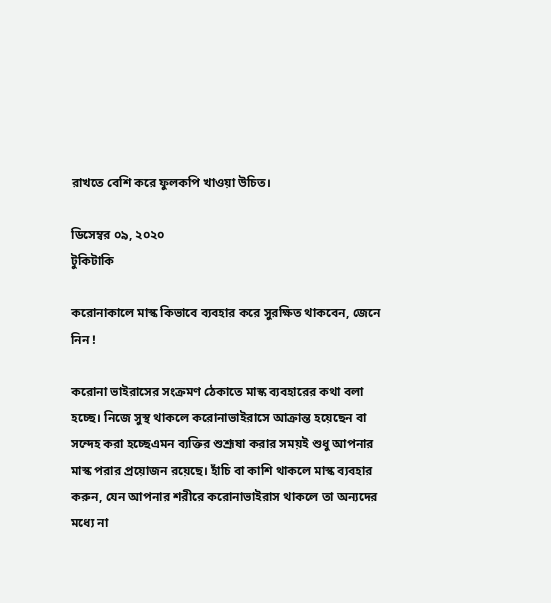রাখতে বেশি করে ফুলকপি খাওয়া উচিত।

ডিসেম্বর ০৯, ২০২০
টুকিটাকি

করোনাকালে মাস্ক কিভাবে ব্যবহার করে সুরক্ষিত থাকবেন, জেনে নিন !

করোনা ভাইরাসের সংক্রমণ ঠেকাতে মাস্ক ব্যবহারের কথা বলা হচ্ছে। নিজে সুস্থ থাকলে করোনাভাইরাসে আক্রান্ত হয়েছেন বা সন্দেহ করা হচ্ছেএমন ব্যক্তির শুশ্রূষা করার সময়ই শুধু আপনার মাস্ক পরার প্রয়োজন রয়েছে। হাঁচি বা কাশি থাকলে মাস্ক ব্যবহার করুন, যেন আপনার শরীরে করোনাভাইরাস থাকলে তা অন্যদের মধ্যে না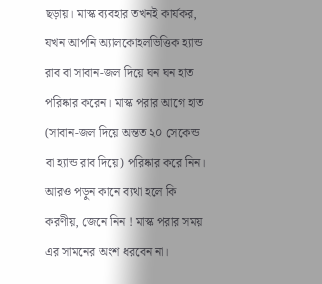ছড়ায়। মাস্ক ব্যবহার তখনই কার্যকর, যখন আপনি অ্যালকোহলভিত্তিক হ্যান্ড রাব বা সাবান-জল দিয়ে ঘন ঘন হাত পরিষ্কার করেন। মাস্ক পরার আগে হাত (সাবান-জল দিয়ে অন্তত ২০ সেকেন্ড বা হ্যান্ড রাব দিয়ে) পরিষ্কার করে নিন। আরও পড়ুন কানে ব্যথা হলে কি করণীয়, জেনে নিন ! মাস্ক পরার সময় এর সামনের অংশ ধরবেন না।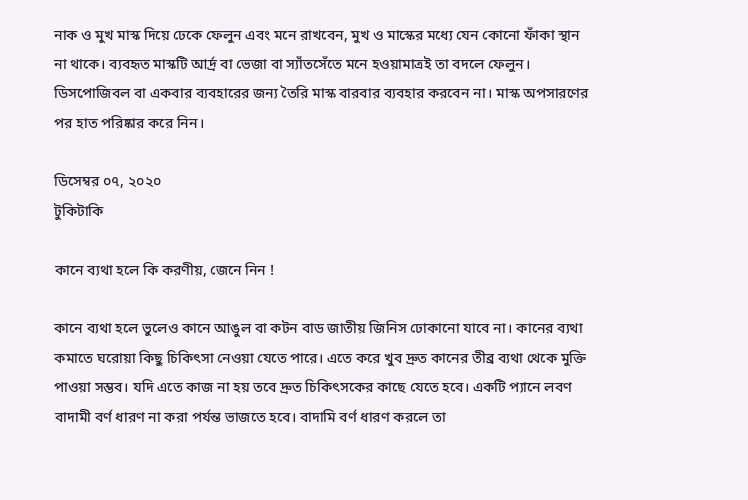নাক ও মুখ মাস্ক দিয়ে ঢেকে ফেলুন এবং মনে রাখবেন, মুখ ও মাস্কের মধ্যে যেন কোনো ফাঁকা স্থান না থাকে। ব্যবহৃত মাস্কটি আর্দ্র বা ভেজা বা স্যাঁতসেঁতে মনে হওয়ামাত্রই তা বদলে ফেলুন। ডিসপোজিবল বা একবার ব্যবহারের জন্য তৈরি মাস্ক বারবার ব্যবহার করবেন না। মাস্ক অপসারণের পর হাত পরিষ্কার করে নিন।

ডিসেম্বর ০৭, ২০২০
টুকিটাকি

কানে ব্যথা হলে কি করণীয়, জেনে নিন !

কানে ব্যথা হলে ভুলেও কানে আঙুল বা কটন বাড জাতীয় জিনিস ঢোকানো যাবে না। কানের ব্যথা কমাতে ঘরোয়া কিছু চিকিৎসা নেওয়া যেতে পারে। এতে করে খুব দ্রুত কানের তীব্র ব্যথা থেকে মুক্তি পাওয়া সম্ভব। যদি এতে কাজ না হয় তবে দ্রুত চিকিৎসকের কাছে যেতে হবে। একটি প্যানে লবণ বাদামী বর্ণ ধারণ না করা পর্যন্ত ভাজতে হবে। বাদামি বর্ণ ধারণ করলে তা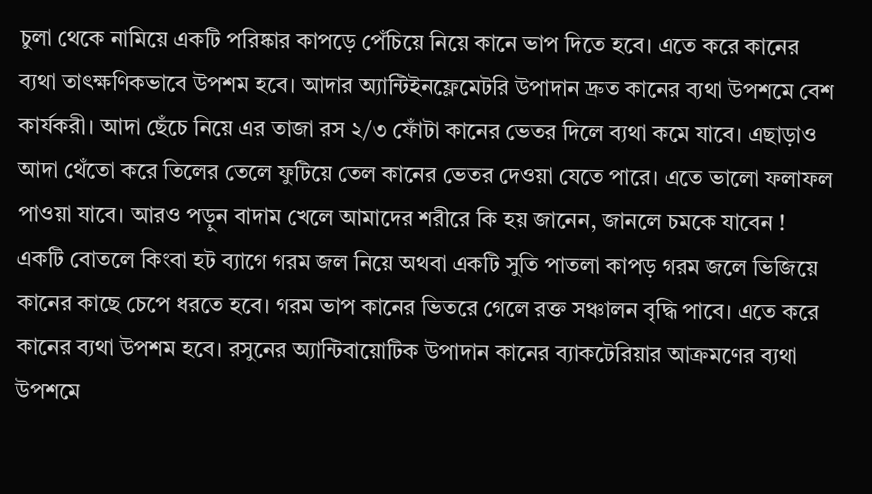চুলা থেকে নামিয়ে একটি পরিষ্কার কাপড়ে পেঁচিয়ে নিয়ে কানে ভাপ দিতে হবে। এতে করে কানের ব্যথা তাৎক্ষণিকভাবে উপশম হবে। আদার অ্যান্টিইনফ্লেমেটরি উপাদান দ্রুত কানের ব্যথা উপশমে বেশ কার্যকরী। আদা ছেঁচে নিয়ে এর তাজা রস ২/৩ ফোঁটা কানের ভেতর দিলে ব্যথা কমে যাবে। এছাড়াও আদা থেঁতো করে তিলের তেলে ফুটিয়ে তেল কানের ভেতর দেওয়া যেতে পারে। এতে ভালো ফলাফল পাওয়া যাবে। আরও পড়ুন বাদাম খেলে আমাদের শরীরে কি হয় জানেন, জানলে চমকে যাবেন ! একটি বোতলে কিংবা হট ব্যাগে গরম জল নিয়ে অথবা একটি সুতি পাতলা কাপড় গরম জলে ভিজিয়ে কানের কাছে চেপে ধরতে হবে। গরম ভাপ কানের ভিতরে গেলে রক্ত সঞ্চালন বৃদ্ধি পাবে। এতে করে কানের ব্যথা উপশম হবে। রসুনের অ্যান্টিবায়োটিক উপাদান কানের ব্যাকটেরিয়ার আক্রমণের ব্যথা উপশমে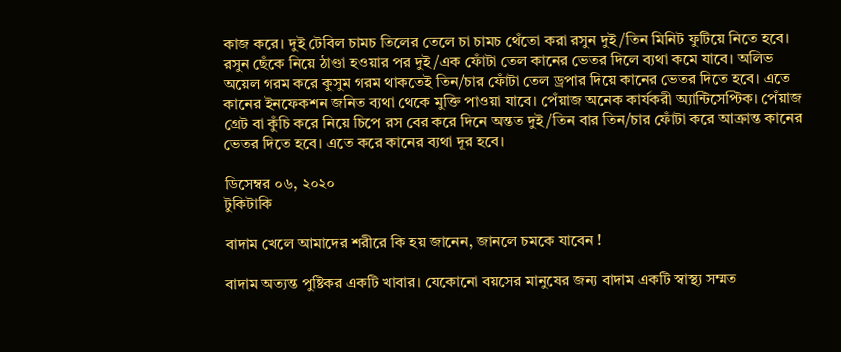কাজ করে। দুই টেবিল চামচ তিলের তেলে চা চামচ থেঁতো করা রসুন দুই/তিন মিনিট ফুটিয়ে নিতে হবে। রসুন ছেঁকে নিয়ে ঠাণ্ডা হওয়ার পর দুই/এক ফোঁটা তেল কানের ভেতর দিলে ব্যথা কমে যাবে। অলিভ অয়েল গরম করে কুসুম গরম থাকতেই তিন/চার ফোঁটা তেল ড্রপার দিয়ে কানের ভেতর দিতে হবে। এতে কানের ইনফেকশন জনিত ব্যথা থেকে মুক্তি পাওয়া যাবে। পেঁয়াজ অনেক কার্যকরী অ্যান্টিসেপ্টিক। পেঁয়াজ গ্রেট বা কুঁচি করে নিয়ে চিপে রস বের করে দিনে অন্তত দুই/তিন বার তিন/চার ফোঁটা করে আক্রান্ত কানের ভেতর দিতে হবে। এতে করে কানের ব্যথা দূর হবে।

ডিসেম্বর ০৬, ২০২০
টুকিটাকি

বাদাম খেলে আমাদের শরীরে কি হয় জানেন, জানলে চমকে যাবেন !

বাদাম অত্যন্ত পুষ্টিকর একটি খাবার। যেকোনো বয়সের মানুষের জন্য বাদাম একটি স্বাস্থ্য সম্মত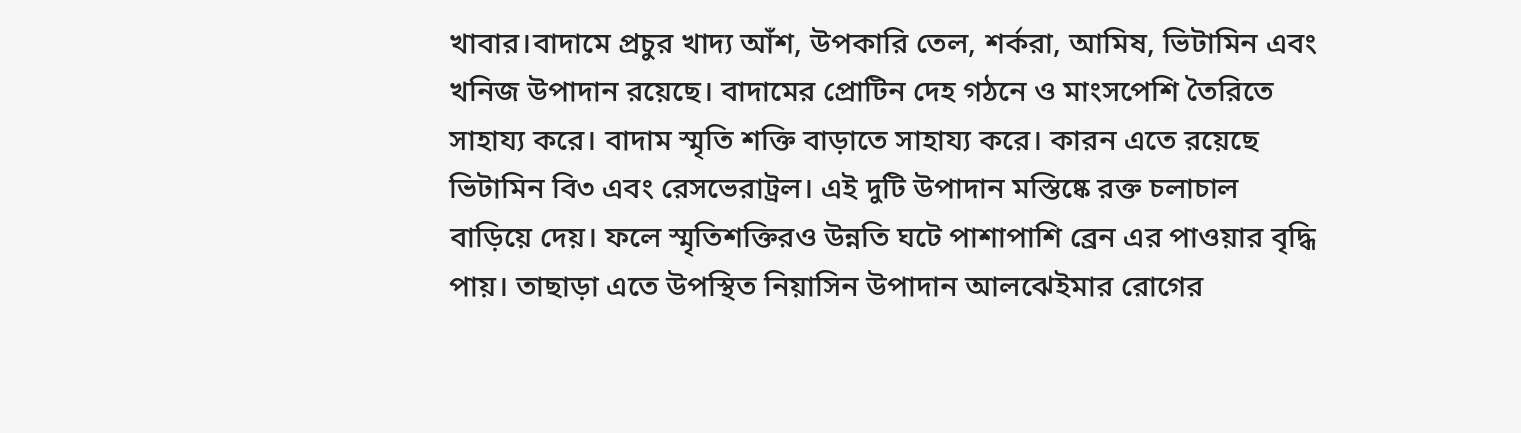খাবার।বাদামে প্রচুর খাদ্য আঁশ, উপকারি তেল, শর্করা, আমিষ, ভিটামিন এবং খনিজ উপাদান রয়েছে। বাদামের প্রোটিন দেহ গঠনে ও মাংসপেশি তৈরিতে সাহায্য করে। বাদাম স্মৃতি শক্তি বাড়াতে সাহায্য করে। কারন এতে রয়েছে ভিটামিন বি৩ এবং রেসভেরাট্রল। এই দুটি উপাদান মস্তিষ্কে রক্ত চলাচাল বাড়িয়ে দেয়। ফলে স্মৃতিশক্তিরও উন্নতি ঘটে পাশাপাশি ব্রেন এর পাওয়ার বৃদ্ধি পায়। তাছাড়া এতে উপস্থিত নিয়াসিন উপাদান আলঝেইমার রোগের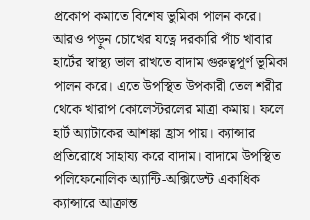প্রকোপ কমাতে বিশেষ ভুমিকা পালন করে। আরও পড়ুন চোখের যত্নে দরকারি পাঁচ খাবার হার্টের স্বাস্থ্য ভাল রাখতে বাদাম গুরুত্বপূর্ণ ভূমিকা পালন করে। এতে উপস্থিত উপকারী তেল শরীর থেকে খারাপ কোলেস্টরলের মাত্রা কমায়। ফলে হার্ট অ্যাটাকের আশঙ্কা হ্রাস পায়। ক্যান্সার প্রতিরোধে সাহায্য করে বাদাম। বাদামে উপস্থিত পলিফেনোলিক অ্যান্টি-অক্সিডেন্ট একাধিক ক্যান্সারে আক্রান্ত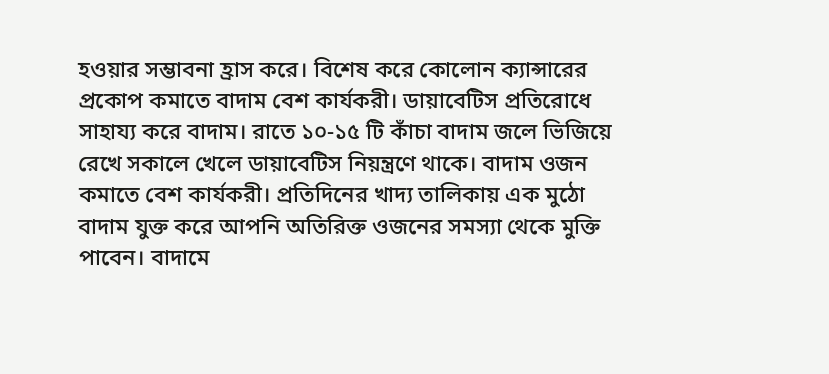হওয়ার সম্ভাবনা হ্রাস করে। বিশেষ করে কোলোন ক্যান্সারের প্রকোপ কমাতে বাদাম বেশ কার্যকরী। ডায়াবেটিস প্রতিরোধে সাহায্য করে বাদাম। রাতে ১০-১৫ টি কাঁচা বাদাম জলে ভিজিয়ে রেখে সকালে খেলে ডায়াবেটিস নিয়ন্ত্রণে থাকে। বাদাম ওজন কমাতে বেশ কার্যকরী। প্রতিদিনের খাদ্য তালিকায় এক মুঠো বাদাম যুক্ত করে আপনি অতিরিক্ত ওজনের সমস্যা থেকে মুক্তি পাবেন। বাদামে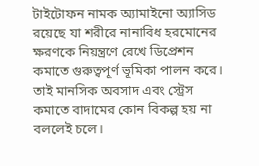টাইটোফন নামক অ্যামাইনো অ্যাসিড রয়েছে যা শরীরে নানাবিধ হরমোনের ক্ষরণকে নিয়ন্ত্রণে রেখে ডিপ্রেশন কমাতে গুরুত্বপূর্ণ ভূমিকা পালন করে। তাই মানসিক অবসাদ এবং স্ট্রেস কমাতে বাদামের কোন বিকল্প হয় না বললেই চলে।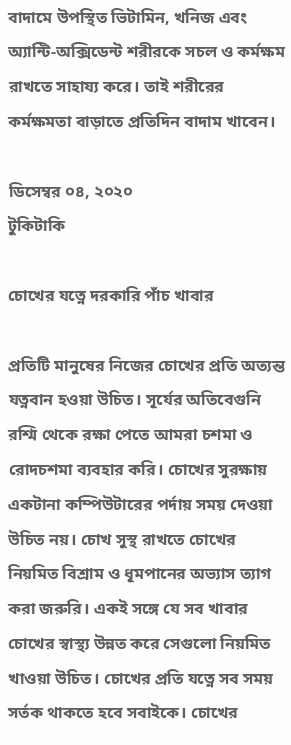বাদামে উপস্থিত ভিটামিন, খনিজ এবং অ্যান্টি-অক্সিডেন্ট শরীরকে সচল ও কর্মক্ষম রাখতে সাহায্য করে। তাই শরীরের কর্মক্ষমতা বাড়াতে প্রতিদিন বাদাম খাবেন।

ডিসেম্বর ০৪, ২০২০
টুকিটাকি

চোখের যত্নে দরকারি পাঁচ খাবার

প্রতিটি মানুষের নিজের চোখের প্রতি অত্যন্ত যত্নবান হওয়া উচিত। সূর্যের অতিবেগুনি রশ্মি থেকে রক্ষা পেতে আমরা চশমা ও রোদচশমা ব্যবহার করি। চোখের সুরক্ষায় একটানা কম্পিউটারের পর্দায় সময় দেওয়া উচিত নয়। চোখ সুস্থ রাখতে চোখের নিয়মিত বিশ্রাম ও ধূমপানের অভ্যাস ত্যাগ করা জরুরি। একই সঙ্গে যে সব খাবার চোখের স্বাস্থ্য উন্নত করে সেগুলো নিয়মিত খাওয়া উচিত। চোখের প্রতি যত্নে সব সময় সর্তক থাকতে হবে সবাইকে। চোখের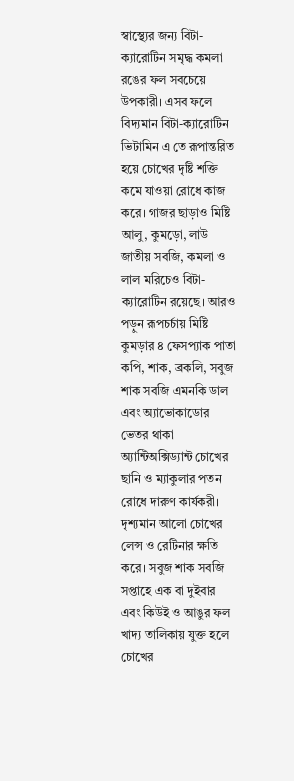স্বাস্থ্যের জন্য বিটা-ক্যারোটিন সমৃদ্ধ কমলা রঙের ফল সবচেয়ে উপকারী। এসব ফলে বিদ্যমান বিটা-ক্যারোটিন ভিটামিন এ তে রূপান্তরিত হয়ে চোখের দৃষ্টি শক্তি কমে যাওয়া রোধে কাজ করে। গাজর ছাড়াও মিষ্টি আলু, কুমড়ো, লাউ জাতীয় সবজি, কমলা ও লাল মরিচেও বিটা-ক্যারোটিন রয়েছে। আরও পড়ুন রূপচর্চায় মিষ্টি কুমড়ার ৪ ফেসপ্যাক পাতা কপি, শাক, ব্রকলি, সবুজ শাক সবজি এমনকি ডাল এবং অ্যাভোকাডোর ভেতর থাকা অ্যান্টিঅক্সিড্যান্ট চোখের ছানি ও ম্যাকুলার পতন রোধে দারুণ কার্যকরী। দৃশ্যমান আলো চোখের লেন্স ও রেটিনার ক্ষতি করে। সবুজ শাক সবজি সপ্তাহে এক বা দুইবার এবং কিউই ও আঙুর ফল খাদ্য তালিকায় যুক্ত হলে চোখের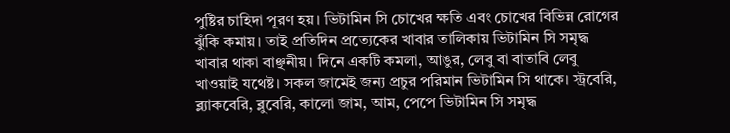পুষ্টির চাহিদা পূরণ হয়। ভিটামিন সি চোখের ক্ষতি এবং চোখের বিভিন্ন রোগের ঝুঁকি কমায়। তাই প্রতিদিন প্রত্যেকের খাবার তালিকায় ভিটামিন সি সমৃদ্ধ খাবার থাকা বাঞ্ছনীয়। দিনে একটি কমলা, আঙুর, লেবু বা বাতাবি লেবু খাওয়াই যথেষ্ট। সকল জামেই জন্য প্রচুর পরিমান ভিটামিন সি থাকে। স্ট্রবেরি, ব্ল্যাকবেরি, ব্লুবেরি, কালো জাম, আম, পেপে ভিটামিন সি সমৃদ্ধ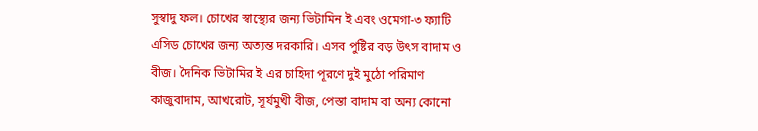সুস্বাদু ফল। চোখের স্বাস্থ্যের জন্য ভিটামিন ই এবং ওমেগা-৩ ফ্যাটি এসিড চোখের জন্য অত্যন্ত দরকারি। এসব পুষ্টির বড় উৎস বাদাম ও বীজ। দৈনিক ভিটামির ই এর চাহিদা পূরণে দুই মুঠো পরিমাণ কাজুবাদাম, আখরোট, সূর্যমুখী বীজ, পেস্তা বাদাম বা অন্য কোনো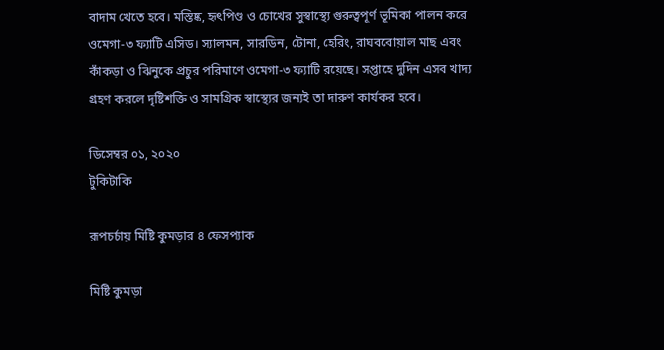বাদাম খেতে হবে। মস্তিষ্ক, হৃৎপিণ্ড ও চোখের সুস্বাস্থ্যে গুরুত্বপূর্ণ ভূমিকা পালন করে ওমেগা-৩ ফ্যাটি এসিড। স্যালমন, সারডিন, টোনা, হেরিং, রাঘববোয়াল মাছ এবং কাঁকড়া ও ঝিনুকে প্রচুর পরিমাণে ওমেগা-৩ ফ্যাটি রয়েছে। সপ্তাহে দুদিন এসব খাদ্য গ্রহণ করলে দৃষ্টিশক্তি ও সামগ্রিক স্বাস্থ্যের জন্যই তা দারুণ কার্যকর হবে।

ডিসেম্বর ০১, ২০২০
টুকিটাকি

রূপচর্চায় মিষ্টি কুমড়ার ৪ ফেসপ্যাক

মিষ্টি কুমড়া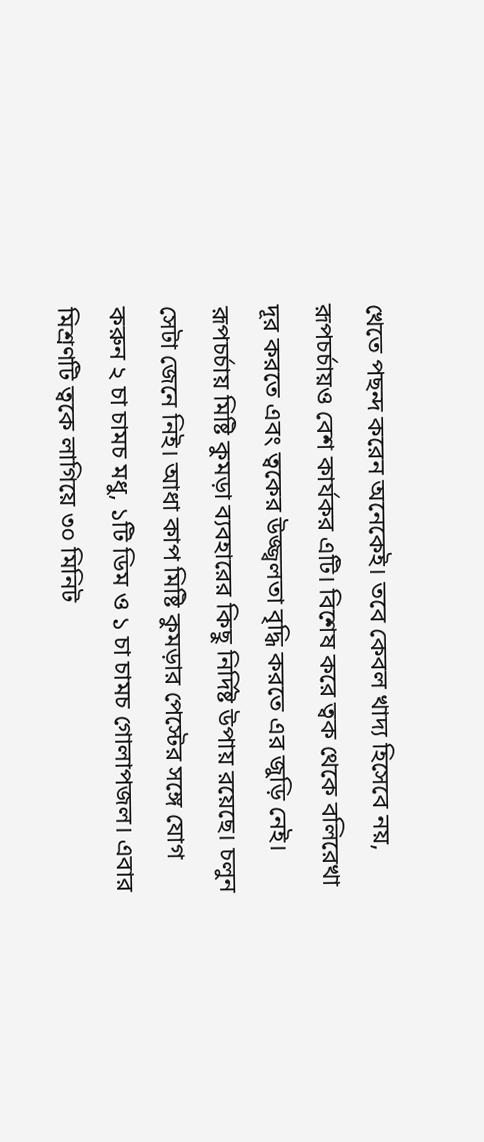খেতে পছন্দ করেন অনেকেই। তবে কেবল খাদ্য হিসেবে নয়, রূপচর্চায়ও বেশ কার্যকর এটি। বিশেষ করে ত্বক থেকে বলিরেখা দূর করতে এবং ত্বকের উজ্জ্বলতা বৃদ্ধি করতে এর জুড়ি নেই। রূপচর্চায় মিষ্টি কুমড়া ব্যবহারের কিছু নির্দিষ্ট উপায় রয়েছে। চলুন সেটা জেনে নিই। আধা কাপ মিষ্টি কুমড়ার পেস্টের সঙ্গে যোগ করুন ২ চা চামচ মধু, ১টি ডিম ও ১ চা চামচ গোলাপজল। এবার মিশ্রণটি ত্বকে লাগিয়ে ৩০ মিনিট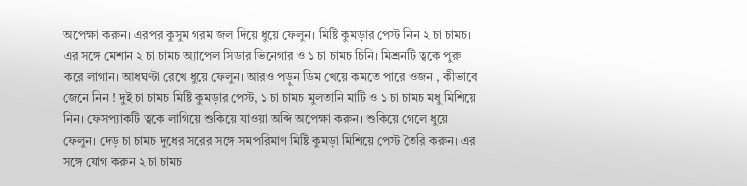অপেক্ষা করুন। এরপর কুসুম গরম জল দিয়ে ধুয়ে ফেলুন। মিষ্টি কুমড়ার পেস্ট নিন ২ চা চামচ। এর সঙ্গে মেশান ২ চা চামচ অ্যাপেল সিডার ভিনেগার ও ১ চা চামচ চিনি। মিশ্রনটি ত্বকে পুরু করে লাগান। আধঘণ্টা রেখে ধুয়ে ফেলুন। আরও পড়ুন ডিম খেয়ে কমতে পারে ওজন , কীভাবে জেনে নিন ! দুই চা চামচ মিষ্টি কুমড়ার পেস্ট, ১ চা চামচ মুলতানি মাটি ও ১ চা চামচ মধু মিশিয়ে নিন। ফেসপ্যাকটি ত্বকে লাগিয়ে শুকিয়ে যাওয়া অব্দি অপেক্ষা করুন। শুকিয়ে গেলে ধুয়ে ফেলুন। দেড় চা চামচ দুধের সরের সঙ্গে সমপরিমাণ মিষ্টি কুমড়া মিশিয়ে পেস্ট তৈরি করুন। এর সঙ্গে যোগ করুন ২ চা চামচ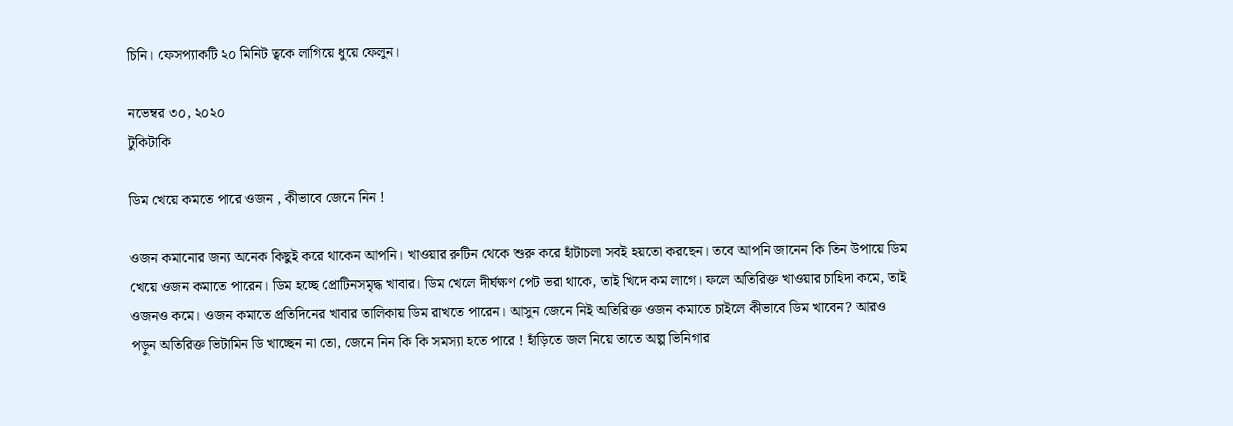চিনি। ফেসপ্যাকটি ২০ মিনিট ত্বকে লাগিয়ে ধুয়ে ফেলুন।

নভেম্বর ৩০, ২০২০
টুকিটাকি

ডিম খেয়ে কমতে পারে ওজন , কীভাবে জেনে নিন !

ওজন কমানোর জন্য অনেক কিছুই করে থাকেন আপনি। খাওয়ার রুটিন থেকে শুরু করে হাঁটাচলা সবই হয়তো করছেন। তবে আপনি জানেন কি তিন উপায়ে ডিম খেয়ে ওজন কমাতে পারেন। ডিম হচ্ছে প্রোটিনসমৃদ্ধ খাবার। ডিম খেলে দীর্ঘক্ষণ পেট ভরা থাকে, তাই খিদে কম লাগে। ফলে অতিরিক্ত খাওয়ার চাহিদা কমে, তাই ওজনও কমে। ওজন কমাতে প্রতিদিনের খাবার তালিকায় ডিম রাখতে পারেন। আসুন জেনে নিই অতিরিক্ত ওজন কমাতে চাইলে কীভাবে ডিম খাবেন? আরও পড়ুন অতিরিক্ত ভিটামিন ডি খাচ্ছেন না তো, জেনে নিন কি কি সমস্যা হতে পারে ! হাঁড়িতে জল নিয়ে তাতে অল্প ভিনিগার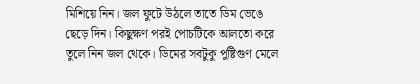মিশিয়ে নিন। জল ফুটে উঠলে তাতে ডিম ভেঙে ছেড়ে দিন। কিছুক্ষণ পরই পোচটিকে আলতো করে তুলে নিন জল থেকে। ডিমের সবটুকু পুষ্টিগুণ মেলে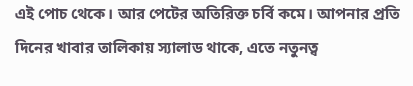এই পোচ থেকে। আর পেটের অতিরিক্ত চর্বি কমে। আপনার প্রতি দিনের খাবার তালিকায় স্যালাড থাকে, এতে নতুনত্ব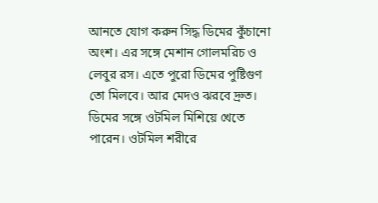আনতে যোগ করুন সিদ্ধ ডিমের কুঁচানো অংশ। এর সঙ্গে মেশান গোলমরিচ ও লেবুর রস। এতে পুরো ডিমের পুষ্টিগুণ তো মিলবে। আর মেদও ঝরবে দ্রুত। ডিমের সঙ্গে ওটমিল মিশিয়ে খেতে পারেন। ওটমিল শরীরে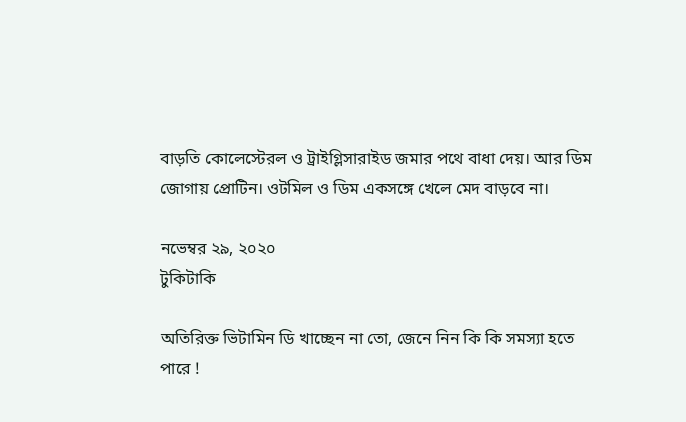বাড়তি কোলেস্টেরল ও ট্রাইগ্লিসারাইড জমার পথে বাধা দেয়। আর ডিম জোগায় প্রোটিন। ওটমিল ও ডিম একসঙ্গে খেলে মেদ বাড়বে না।

নভেম্বর ২৯, ২০২০
টুকিটাকি

অতিরিক্ত ভিটামিন ডি খাচ্ছেন না তো, জেনে নিন কি কি সমস্যা হতে পারে !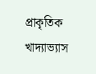প্রাকৃতিক খাদ্যাভ্যাস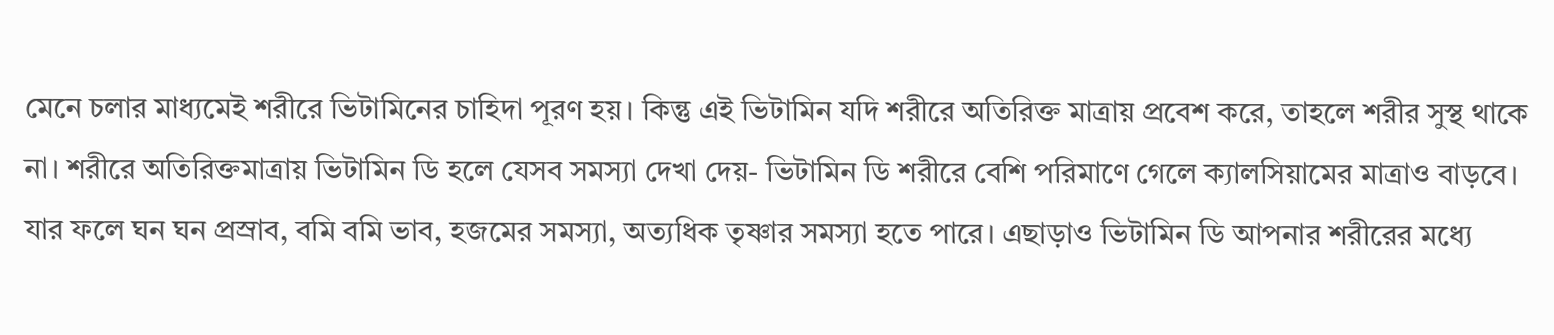মেনে চলার মাধ্যমেই শরীরে ভিটামিনের চাহিদা পূরণ হয়। কিন্তু এই ভিটামিন যদি শরীরে অতিরিক্ত মাত্রায় প্রবেশ করে, তাহলে শরীর সুস্থ থাকে না। শরীরে অতিরিক্তমাত্রায় ভিটামিন ডি হলে যেসব সমস্যা দেখা দেয়- ভিটামিন ডি শরীরে বেশি পরিমাণে গেলে ক্যালসিয়ামের মাত্রাও বাড়বে। যার ফলে ঘন ঘন প্রস্রাব, বমি বমি ভাব, হজমের সমস্যা, অত্যধিক তৃষ্ণার সমস্যা হতে পারে। এছাড়াও ভিটামিন ডি আপনার শরীরের মধ্যে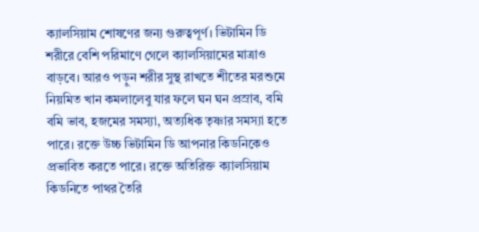ক্যালসিয়াম শোষণের জন্য গুরুত্বপূর্ণ। ভিটামিন ডি শরীরে বেশি পরিমাণে গেলে ক্যালসিয়ামের মাত্রাও বাড়বে। আরও পড়ুন শরীর সুস্থ রাখতে শীতের মরশুমে নিয়মিত খান কমলালেবু যার ফলে ঘন ঘন প্রস্রাব, বমি বমি ভাব, হজমের সমস্যা, অত্যধিক তৃষ্ণার সমস্যা হতে পারে। রক্তে উচ্চ ভিটামিন ডি আপনার কিডনিকেও প্রভাবিত করতে পারে। রক্তে অতিরিক্ত ক্যালসিয়াম কিডনিতে পাথর তৈরি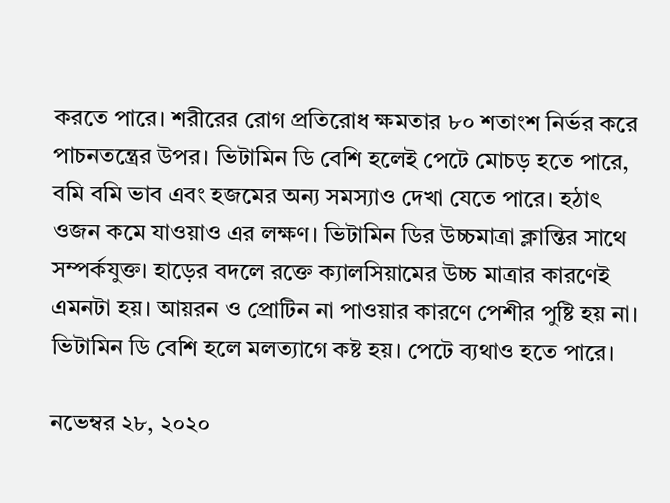করতে পারে। শরীরের রোগ প্রতিরোধ ক্ষমতার ৮০ শতাংশ নির্ভর করে পাচনতন্ত্রের উপর। ভিটামিন ডি বেশি হলেই পেটে মোচড় হতে পারে, বমি বমি ভাব এবং হজমের অন্য সমস্যাও দেখা যেতে পারে। হঠাৎ ওজন কমে যাওয়াও এর লক্ষণ। ভিটামিন ডির উচ্চমাত্রা ক্লান্তির সাথে সম্পর্কযুক্ত। হাড়ের বদলে রক্তে ক্যালসিয়ামের উচ্চ মাত্রার কারণেই এমনটা হয়। আয়রন ও প্রোটিন না পাওয়ার কারণে পেশীর পুষ্টি হয় না। ভিটামিন ডি বেশি হলে মলত্যাগে কষ্ট হয়। পেটে ব্যথাও হতে পারে।

নভেম্বর ২৮, ২০২০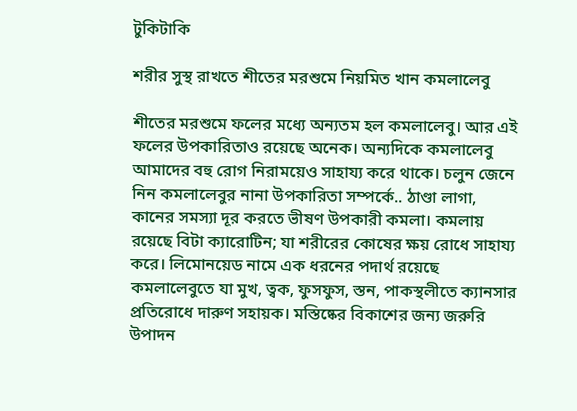টুকিটাকি

শরীর সুস্থ রাখতে শীতের মরশুমে নিয়মিত খান কমলালেবু

শীতের মরশুমে ফলের মধ্যে অন্যতম হল কমলালেবু। আর এই ফলের উপকারিতাও রয়েছে অনেক। অন্যদিকে কমলালেবু আমাদের বহু রোগ নিরাময়েও সাহায্য করে থাকে। চলুন জেনে নিন কমলালেবুর নানা উপকারিতা সম্পর্কে.. ঠাণ্ডা লাগা, কানের সমস্যা দূর করতে ভীষণ উপকারী কমলা। কমলায় রয়েছে বিটা ক্যারোটিন; যা শরীরের কোষের ক্ষয় রোধে সাহায্য করে। লিমোনয়েড নামে এক ধরনের পদার্থ রয়েছে কমলালেবুতে যা মুখ, ত্বক, ফুসফুস, স্তন, পাকস্থলীতে ক্যানসার প্রতিরোধে দারুণ সহায়ক। মস্তিষ্কের বিকাশের জন্য জরুরি উপাদন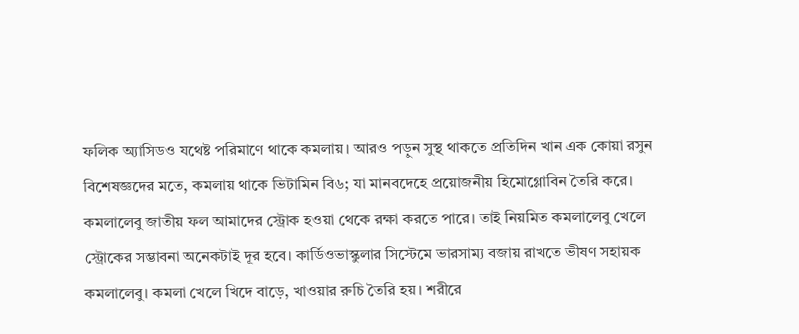ফলিক অ্যাসিডও যথেষ্ট পরিমাণে থাকে কমলায়। আরও পড়ুন সুস্থ থাকতে প্রতিদিন খান এক কোয়া রসুন বিশেষজ্ঞদের মতে, কমলায় থাকে ভিটামিন বি৬; যা মানবদেহে প্রয়োজনীয় হিমোগ্লোবিন তৈরি করে। কমলালেবু জাতীয় ফল আমাদের স্ট্রোক হওয়া থেকে রক্ষা করতে পারে। তাই নিয়মিত কমলালেবু খেলে স্ট্রোকের সম্ভাবনা অনেকটাই দূর হবে। কার্ডিওভাস্কুলার সিস্টেমে ভারসাম্য বজায় রাখতে ভীষণ সহায়ক কমলালেবু। কমলা খেলে খিদে বাড়ে, খাওয়ার রুচি তৈরি হয়। শরীরে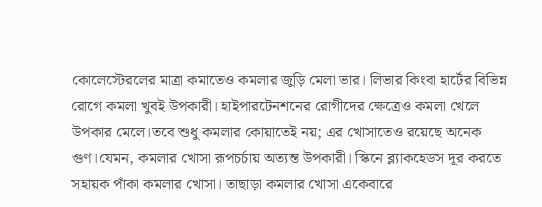কোলেস্টেরলের মাত্রা কমাতেও কমলার জুড়ি মেলা ভার। লিভার কিংবা হার্টের বিভিন্ন রোগে কমলা খুবই উপকারী। হাইপারটেনশনের রোগীদের ক্ষেত্রেও কমলা খেলে উপকার মেলে।তবে শুধু কমলার কোয়াতেই নয়; এর খোসাতেও রয়েছে অনেক গুণ।যেমন, কমলার খোসা রূপচর্চায় অত্যন্ত উপকারী। স্কিনে ব্ল্যাকহেডস দূর করতে সহায়ক পাঁকা কমলার খোসা। তাছাড়া কমলার খোসা একেবারে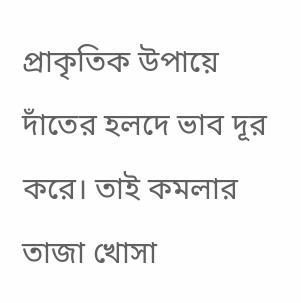প্রাকৃতিক উপায়ে দাঁতের হলদে ভাব দূর করে। তাই কমলার তাজা খোসা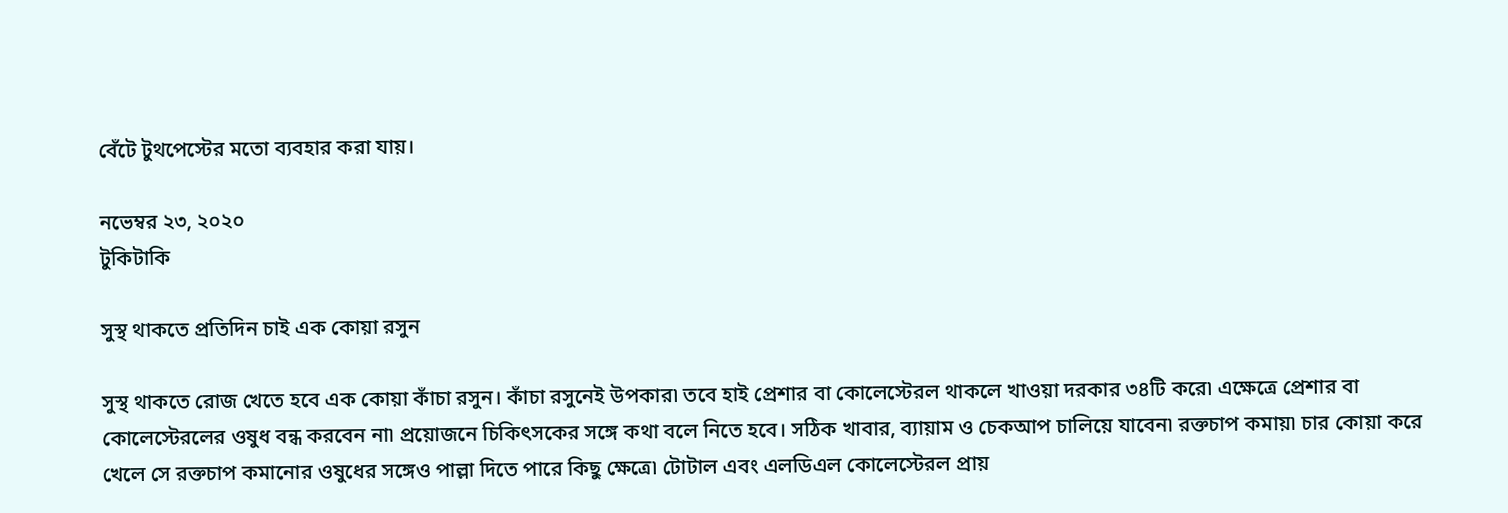বেঁটে টুথপেস্টের মতো ব্যবহার করা যায়।

নভেম্বর ২৩, ২০২০
টুকিটাকি

সুস্থ থাকতে প্রতিদিন চাই এক কোয়া রসুন

সুস্থ থাকতে রোজ খেতে হবে এক কোয়া কাঁচা রসুন। কাঁচা রসুনেই উপকার৷ তবে হাই প্রেশার বা কোলেস্টেরল থাকলে খাওয়া দরকার ৩৪টি করে৷ এক্ষেত্রে প্রেশার বা কোলেস্টেরলের ওষুধ বন্ধ করবেন না৷ প্রয়োজনে চিকিৎসকের সঙ্গে কথা বলে নিতে হবে। সঠিক খাবার, ব্যায়াম ও চেকআপ চালিয়ে যাবেন৷ রক্তচাপ কমায়৷ চার কোয়া করে খেলে সে রক্তচাপ কমানোর ওষুধের সঙ্গেও পাল্লা দিতে পারে কিছু ক্ষেত্রে৷ টোটাল এবং এলডিএল কোলেস্টেরল প্রায়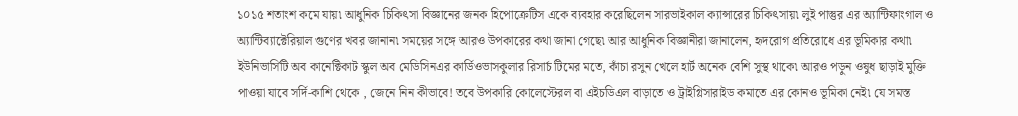১০১৫ শতাংশ কমে যায়৷ আধুনিক চিকিৎসা বিজ্ঞানের জনক হিপোক্রেটিস একে ব্যবহার করেছিলেন সারভাইকাল ক্যান্সারের চিকিৎসায়৷ লুই পাস্তুর এর অ্যান্টিফাংগাল ও অ্যান্টিব্যাক্টেরিয়াল গুণের খবর জানান৷ সময়ের সঙ্গে আরও উপকারের কথা জানা গেছে৷ আর আধুনিক বিজ্ঞানীরা জানালেন, হৃদরোগ প্রতিরোধে এর ভূমিকার কথা৷ ইউনিভার্সিটি অব কানেক্টিকাট স্কুল অব মেডিসিনএর কার্ডিওভাসকুলার রিসার্চ টিমের মতে, কাঁচা রসুন খেলে হার্ট অনেক বেশি সুস্থ থাকে৷ আরও পড়ুন ওষুধ ছাড়াই মুক্তি পাওয়া যাবে সর্দি-কাশি থেকে , জেনে নিন কীভাবে! তবে উপকারি কোলেস্টেরল বা এইচডিএল বাড়াতে ও ট্রাইগ্লিসারাইড কমাতে এর কোনও ভূমিকা নেই৷ যে সমস্ত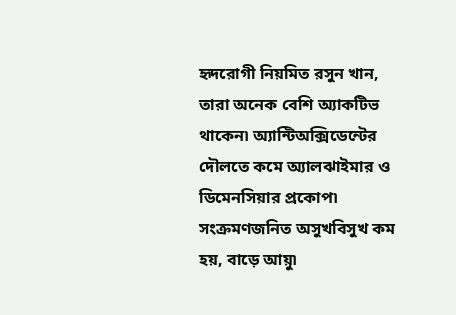হৃদরোগী নিয়মিত রসুন খান, তারা অনেক বেশি অ্যাকটিভ থাকেন৷ অ্যান্টিঅক্সিডেন্টের দৌলতে কমে অ্যালঝাইমার ও ডিমেনসিয়ার প্রকোপ৷ সংক্রমণজনিত অসুখবিসুখ কম হয়, বাড়ে আয়ু৷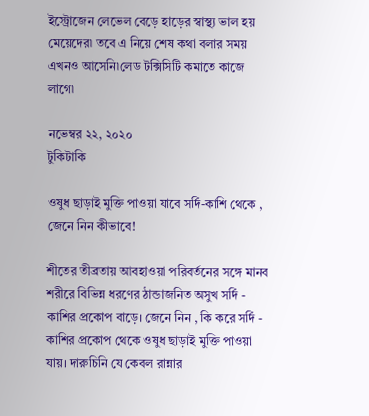ইস্ট্রোজেন লেভেল বেড়ে হাড়ের স্বাস্থ্য ভাল হয় মেয়েদের৷ তবে এ নিয়ে শেষ কথা বলার সময় এখনও আসেনি৷লেড টক্সিসিটি কমাতে কাজে লাগে৷

নভেম্বর ২২, ২০২০
টুকিটাকি

ওষুধ ছাড়াই মুক্তি পাওয়া যাবে সর্দি-কাশি থেকে , জেনে নিন কীভাবে!

শীতের তীব্রতায় আবহাওয়া পরিবর্তনের সঙ্গে মানব শরীরে বিভিন্ন ধরণের ঠান্ডাজনিত অসুখ সর্দি - কাশির প্রকোপ বাড়ে। জেনে নিন , কি করে সর্দি - কাশির প্রকোপ থেকে ওষুধ ছাড়াই মুক্তি পাওয়া যায়। দারুচিনি যে কেবল রান্নার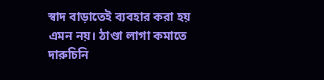স্বাদ বাড়াতেই ব্যবহার করা হয় এমন নয়। ঠাণ্ডা লাগা কমাতে দারুচিনি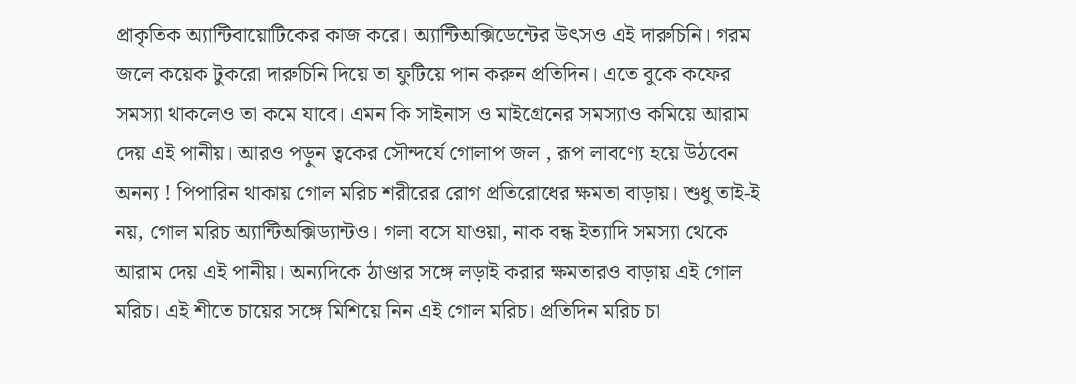প্রাকৃতিক অ্যান্টিবায়োটিকের কাজ করে। অ্যান্টিঅক্সিডেন্টের উৎসও এই দারুচিনি। গরম জলে কয়েক টুকরো দারুচিনি দিয়ে তা ফুটিয়ে পান করুন প্রতিদিন। এতে বুকে কফের সমস্যা থাকলেও তা কমে যাবে। এমন কি সাইনাস ও মাইগ্রেনের সমস্যাও কমিয়ে আরাম দেয় এই পানীয়। আরও পড়ুন ত্বকের সৌন্দর্যে গোলাপ জল , রূপ লাবণ্যে হয়ে উঠবেন অনন্য ! পিপারিন থাকায় গোল মরিচ শরীরের রোগ প্রতিরোধের ক্ষমতা বাড়ায়। শুধু তাই-ই নয়, গোল মরিচ অ্যান্টিঅক্সিড্যান্টও। গলা বসে যাওয়া, নাক বন্ধ ইত্যাদি সমস্যা থেকে আরাম দেয় এই পানীয়। অন্যদিকে ঠাণ্ডার সঙ্গে লড়াই করার ক্ষমতারও বাড়ায় এই গোল মরিচ। এই শীতে চায়ের সঙ্গে মিশিয়ে নিন এই গোল মরিচ। প্রতিদিন মরিচ চা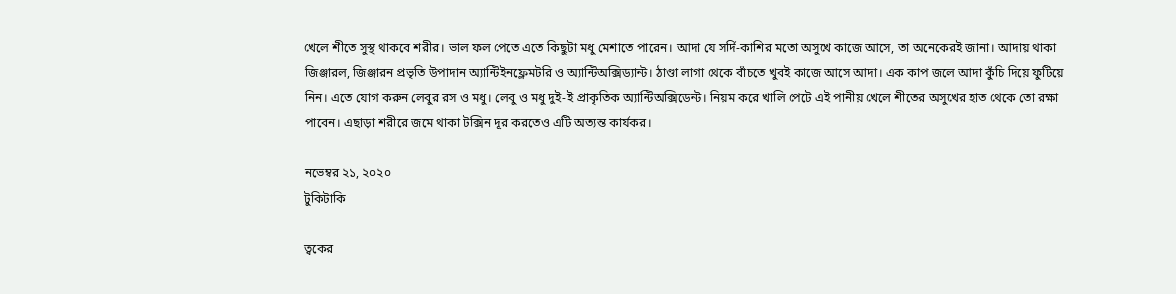খেলে শীতে সুস্থ থাকবে শরীর। ভাল ফল পেতে এতে কিছুটা মধু মেশাতে পারেন। আদা যে সর্দি-কাশির মতো অসুখে কাজে আসে, তা অনেকেরই জানা। আদায় থাকা জিঞ্জারল, জিঞ্জারন প্রভৃতি উপাদান অ্যান্টিইনফ্লেমটরি ও অ্যান্টিঅক্সিড্যান্ট। ঠাণ্ডা লাগা থেকে বাঁচতে খুবই কাজে আসে আদা। এক কাপ জলে আদা কুঁচি দিয়ে ফুটিয়ে নিন। এতে যোগ করুন লেবুর রস ও মধু। লেবু ও মধু দুই-ই প্রাকৃতিক অ্যান্টিঅক্সিডেন্ট। নিয়ম করে খালি পেটে এই পানীয় খেলে শীতের অসুখের হাত থেকে তো রক্ষা পাবেন। এছাড়া শরীরে জমে থাকা টক্সিন দূর করতেও এটি অত্যন্ত কার্যকর।

নভেম্বর ২১, ২০২০
টুকিটাকি

ত্বকের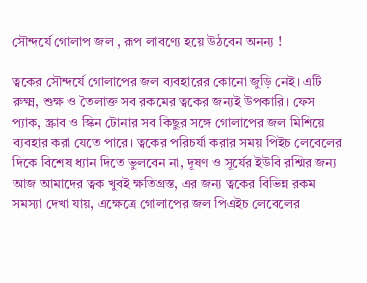সৌন্দর্যে গোলাপ জল , রূপ লাবণ্যে হয়ে উঠবেন অনন্য !

ত্বকের সৌন্দর্যে গোলাপের জল ব্যবহারের কোনো জুড়ি নেই। এটি রুক্ষ্ম, শুক্ষ ও তৈলাক্ত সব রকমের ত্বকের জন্যই উপকারি। ফেস প্যাক, স্ক্রাব ও স্কিন টোনার সব কিছুর সঙ্গে গোলাপের জল মিশিয়ে ব্যবহার করা যেতে পারে। ত্বকের পরিচর্যা করার সময় পিইচ লেবেলের দিকে বিশেষ ধ্যান দিতে ভুলবেন না, দূষণ ও সূর্যের ইউবি রশ্মির জন্য আজ আমাদের ত্বক খুবই ক্ষতিগ্রস্ত, এর জন্য ত্বকের বিভিন্ন রকম সমস্যা দেখা যায়, এক্ষেত্রে গোলাপের জল পিএইচ লেবেলের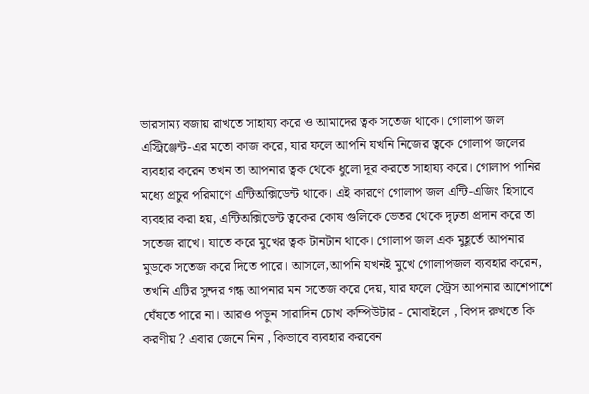ভারসাম্য বজায় রাখতে সাহায্য করে ও আমাদের ত্বক সতেজ থাকে। গোলাপ জল এস্ট্রিঞ্জেন্ট-এর মতো কাজ করে, যার ফলে আপনি যখনি নিজের ত্বকে গোলাপ জলের ব্যবহার করেন তখন তা আপনার ত্বক থেকে ধুলো দূর করতে সাহায্য করে। গোলাপ পানির মধ্যে প্রচুর পরিমাণে এন্টিঅক্সিডেন্ট থাকে। এই কারণে গোলাপ জল এন্টি-এজিং হিসাবে ব্যবহার করা হয়, এন্টিঅক্সিডেন্ট ত্বকের কোষ গুলিকে ভেতর থেকে দৃঢ়তা প্রদান করে তা সতেজ রাখে। যাতে করে মুখের ত্বক টানটান থাকে। গোলাপ জল এক মুহূর্তে আপনার মুডকে সতেজ করে দিতে পারে। আসলে,আপনি যখনই মুখে গোলাপজল ব্যবহার করেন, তখনি এটির সুন্দর গন্ধ আপনার মন সতেজ করে দেয়, যার ফলে স্ট্রেস আপনার আশেপাশে ঘেঁষতে পারে না। আরও পড়ুন সারাদিন চোখ কম্পিউটার - মোবাইলে , বিপদ রুখতে কি করণীয় ? এবার জেনে নিন , কিভাবে ব্যবহার করবেন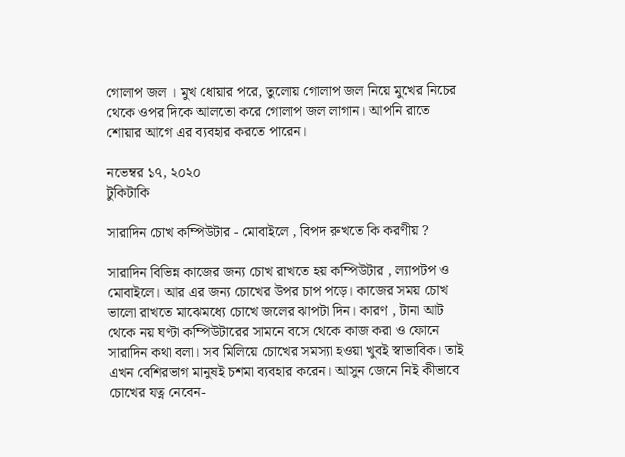গোলাপ জল । মুখ ধোয়ার পরে, তুলোয় গোলাপ জল নিয়ে মুখের নিচের থেকে ওপর দিকে আলতো করে গোলাপ জল লাগান। আপনি রাতে শোয়ার আগে এর ব্যবহার করতে পারেন।

নভেম্বর ১৭, ২০২০
টুকিটাকি

সারাদিন চোখ কম্পিউটার - মোবাইলে , বিপদ রুখতে কি করণীয় ?

সারাদিন বিভিন্ন কাজের জন্য চোখ রাখতে হয় কম্পিউটার , ল্যাপটপ ও মোবাইলে। আর এর জন্য চোখের উপর চাপ পড়ে। কাজের সময় চোখ ভালো রাখতে মাঝেমধ্যে চোখে জলের ঝাপটা দিন। কারণ , টানা আট থেকে নয় ঘণ্টা কম্পিউটারের সামনে বসে থেকে কাজ করা ও ফোনে সারাদিন কথা বলা। সব মিলিয়ে চোখের সমস্যা হওয়া খুবই স্বাভাবিক। তাই এখন বেশিরভাগ মানুষই চশমা ব্যবহার করেন। আসুন জেনে নিই কীভাবে চোখের যত্ন নেবেন-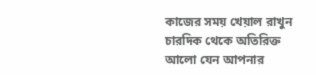কাজের সময় খেয়াল রাখুন চারদিক থেকে অতিরিক্ত আলো যেন আপনার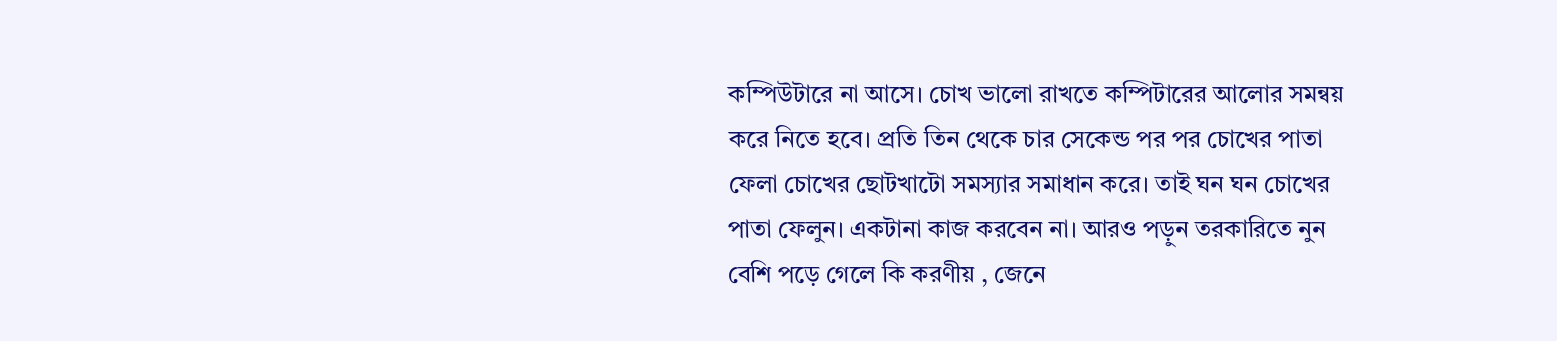কম্পিউটারে না আসে। চোখ ভালো রাখতে কম্পিটারের আলোর সমন্বয় করে নিতে হবে। প্রতি তিন থেকে চার সেকেন্ড পর পর চোখের পাতা ফেলা চোখের ছোটখাটো সমস্যার সমাধান করে। তাই ঘন ঘন চোখের পাতা ফেলুন। একটানা কাজ করবেন না। আরও পড়ুন তরকারিতে নুন বেশি পড়ে গেলে কি করণীয় , জেনে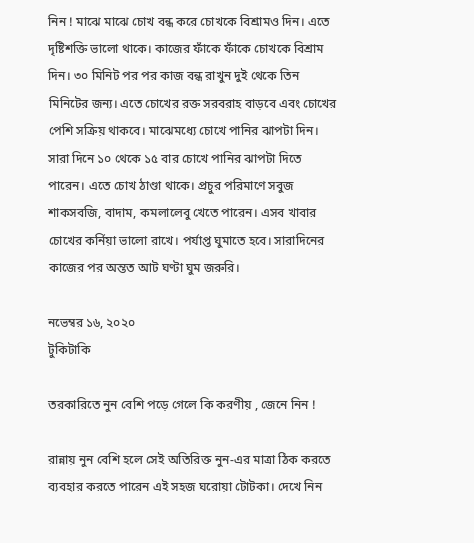নিন ! মাঝে মাঝে চোখ বন্ধ করে চোখকে বিশ্রামও দিন। এতে দৃষ্টিশক্তি ভালো থাকে। কাজের ফাঁকে ফাঁকে চোখকে বিশ্রাম দিন। ৩০ মিনিট পর পর কাজ বন্ধ রাখুন দুই থেকে তিন মিনিটের জন্য। এতে চোখের রক্ত সরবরাহ বাড়বে এবং চোখের পেশি সক্রিয় থাকবে। মাঝেমধ্যে চোখে পানির ঝাপটা দিন। সারা দিনে ১০ থেকে ১৫ বার চোখে পানির ঝাপটা দিতে পারেন। এতে চোখ ঠাণ্ডা থাকে। প্রচুর পরিমাণে সবুজ শাকসবজি, বাদাম, কমলালেবু খেতে পারেন। এসব খাবার চোখের কর্নিয়া ভালো রাখে। পর্যাপ্ত ঘুমাতে হবে। সারাদিনের কাজের পর অন্তত আট ঘণ্টা ঘুম জরুরি।

নভেম্বর ১৬, ২০২০
টুকিটাকি

তরকারিতে নুন বেশি পড়ে গেলে কি করণীয় , জেনে নিন !

রান্নায় নুন বেশি হলে সেই অতিরিক্ত নুন-এর মাত্রা ঠিক করতে ব্যবহার করতে পারেন এই সহজ ঘরোয়া টোটকা। দেখে নিন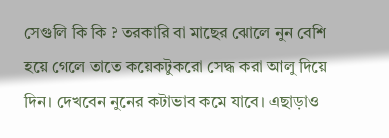সেগুলি কি কি ? তরকারি বা মাছের ঝোলে নুন বেশি হয়ে গেলে তাতে কয়েকটুকরো সেদ্ধ করা আলু দিয়ে দিন। দেখবেন নুনের কটাভাব কমে যাবে। এছাড়াও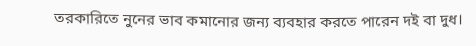তরকারিতে নুনের ভাব কমানোর জন্য ব্যবহার করতে পারেন দই বা দুধ।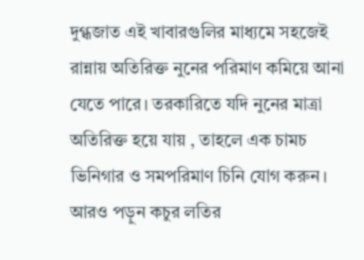দুগ্ধজাত এই খাবারগুলির মাধ্যমে সহজেই রান্নায় অতিরিক্ত নুনের পরিমাণ কমিয়ে আনা যেতে পারে। তরকারিতে যদি নুনের মাত্রা অতিরিক্ত হয়ে যায় , তাহলে এক চামচ ভিনিগার ও সমপরিমাণ চিনি যোগ করুন। আরও পড়ুন কচুর লতির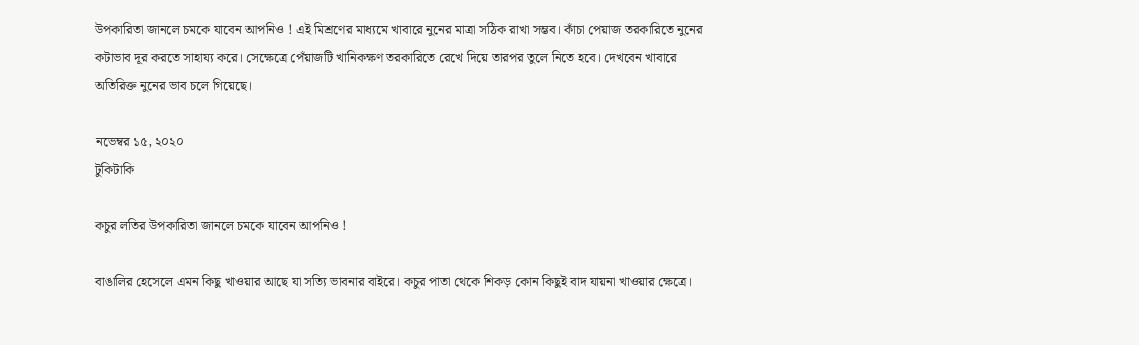উপকারিতা জানলে চমকে যাবেন আপনিও ! এই মিশ্রণের মাধ্যমে খাবারে নুনের মাত্রা সঠিক রাখা সম্ভব। কাঁচা পেয়াজ তরকারিতে নুনের কটাভাব দূর করতে সাহায্য করে। সেক্ষেত্রে পেঁয়াজটি খানিকক্ষণ তরকারিতে রেখে দিয়ে তারপর তুলে নিতে হবে। দেখবেন খাবারে অতিরিক্ত নুনের ভাব চলে গিয়েছে।

নভেম্বর ১৫, ২০২০
টুকিটাকি

কচুর লতির উপকারিতা জানলে চমকে যাবেন আপনিও !

বাঙালির হেসেলে এমন কিছু খাওয়ার আছে যা সত্যি ভাবনার বাইরে। কচুর পাতা থেকে শিকড় কোন কিছুই বাদ যায়না খাওয়ার ক্ষেত্রে।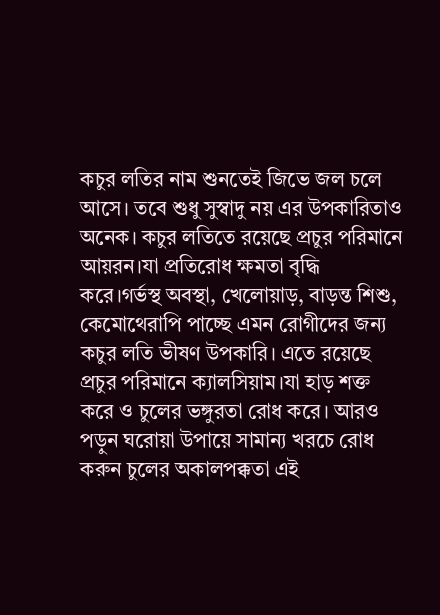কচুর লতির নাম শুনতেই জিভে জল চলে আসে। তবে শুধু সুস্বাদু নয় এর উপকারিতাও অনেক। কচুর লতিতে রয়েছে প্রচুর পরিমানে আয়রন।যা প্রতিরোধ ক্ষমতা বৃদ্ধি করে।গর্ভস্থ অবস্থা, খেলোয়াড়, বাড়ন্ত শিশু, কেমোথেরাপি পাচ্ছে এমন রোগীদের জন্য কচুর লতি ভীষণ উপকারি। এতে রয়েছে প্রচুর পরিমানে ক্যালসিয়াম।যা হাড় শক্ত করে ও চুলের ভঙ্গুরতা রোধ করে। আরও পড়ুন ঘরোয়া উপায়ে সামান্য খরচে রোধ করুন চুলের অকালপক্কতা এই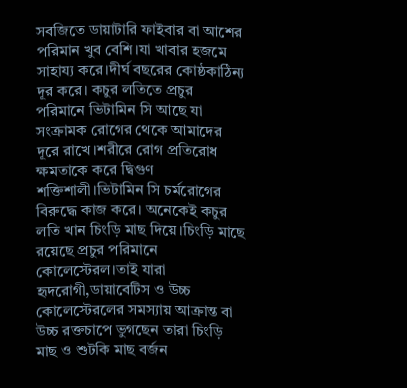সবজিতে ডায়াটারি ফাইবার বা আশের পরিমান খুব বেশি।যা খাবার হজমে সাহায্য করে।দীর্ঘ বছরের কোষ্ঠকাঠিন্য দূর করে। কচুর লতিতে প্রচুর পরিমানে ভিটামিন সি আছে যা সংক্রামক রোগের থেকে আমাদের দূরে রাখে।শরীরে রোগ প্রতিরোধ ক্ষমতাকে করে দ্বিগুণ শক্তিশালী।ভিটামিন সি চর্মরোগের বিরুদ্ধে কাজ করে। অনেকেই কচুর লতি খান চিংড়ি মাছ দিয়ে।চিংড়ি মাছে রয়েছে প্রচুর পরিমানে কোলেস্টেরল।তাই যারা হৃদরোগী,ডায়াবেটিস ও উচ্চ কোলেস্টেরলের সমস্যায় আক্রান্ত বা উচ্চ রক্তচাপে ভুগছেন তারা চিংড়ি মাছ ও শুটকি মাছ বর্জন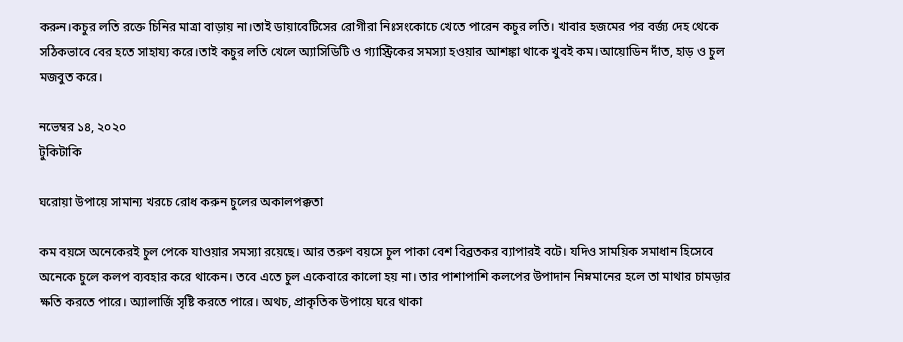করুন।কচুর লতি রক্তে চিনির মাত্রা বাড়ায় না।তাই ডায়াবেটিসের রোগীরা নিঃসংকোচে খেতে পারেন কচুর লতি। খাবার হজমের পর বর্জ্য দেহ থেকে সঠিকভাবে বের হতে সাহায্য করে।তাই কচুর লতি খেলে অ্যাসিডিটি ও গ্যাস্ট্রিকের সমস্যা হওয়ার আশঙ্কা থাকে খুবই কম।আয়োডিন দাঁত, হাড় ও চুল মজবুত করে।

নভেম্বর ১৪, ২০২০
টুকিটাকি

ঘরোয়া উপায়ে সামান্য খরচে রোধ করুন চুলের অকালপক্কতা

কম বয়সে অনেকেরই চুল পেকে যাওয়ার সমস্যা রয়েছে। আর তরুণ বয়সে চুল পাকা বেশ বিব্রতকর ব্যাপারই বটে। যদিও সাময়িক সমাধান হিসেবে অনেকে চুলে কলপ ব্যবহার করে থাকেন। তবে এতে চুল একেবারে কালো হয় না। তার পাশাপাশি কলপের উপাদান নিম্নমানের হলে তা মাথার চামড়ার ক্ষতি করতে পারে। অ্যালার্জি সৃষ্টি করতে পারে। অথচ, প্রাকৃতিক উপায়ে ঘরে থাকা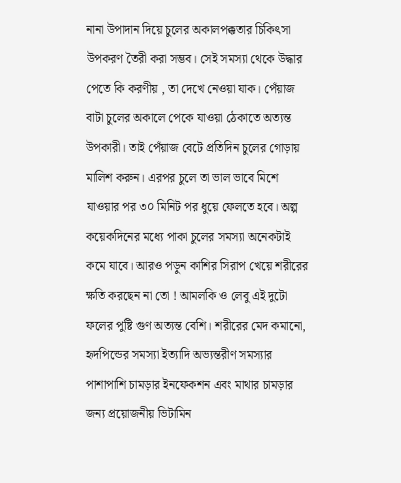নানা উপাদান দিয়ে চুলের অকালপক্কতার চিকিৎসা উপকরণ তৈরী করা সম্ভব। সেই সমস্যা থেকে উদ্ধার পেতে কি করণীয় , তা দেখে নেওয়া যাক। পেঁয়াজ বাটা চুলের অকালে পেকে যাওয়া ঠেকাতে অত্যন্ত উপকারী। তাই পেঁয়াজ বেটে প্রতিদিন চুলের গোড়ায় মালিশ করুন। এরপর চুলে তা ভাল ভাবে মিশে যাওয়ার পর ৩০ মিনিট পর ধুয়ে ফেলতে হবে। অল্প কয়েকদিনের মধ্যে পাকা চুলের সমস্যা অনেকটাই কমে যাবে। আরও পড়ুন কাশির সিরাপ খেয়ে শরীরের ক্ষতি করছেন না তো ! আমলকি ও লেবু এই দুটো ফলের পুষ্টি গুণ অত্যন্ত বেশি। শরীরের মেদ কমানো, হৃদপিন্ডের সমস্যা ইত্যাদি অভ্যন্তরীণ সমস্যার পাশাপাশি চামড়ার ইনফেকশন এবং মাথার চামড়ার জন্য প্রয়োজনীয় ভিটামিন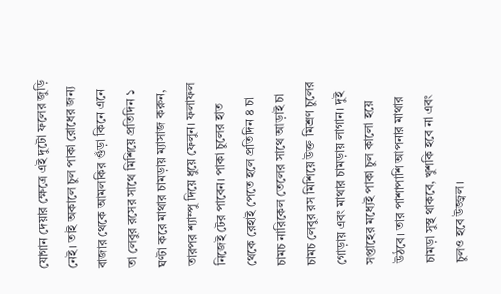যোগান দেয়ার ক্ষেত্রে এই দুটো ফলের জুড়ি নেই। তাই অকালে চুল পাকা রোধের জন্য বাজার থেকে আমলকির গুঁড়া কিনে এনে তা লেবুর রসের সাথে মিশিয়ে প্রতিদিন ১ ঘণ্টা করে মাথার চামড়ায় ম্যাসাজ করুন, তারপর শ্যাম্পু দিয়ে ধুয়ে ফেলুন। ফলাফল নিজেই টের পাবেন। পাকা চুলের হাত থেকে রেহাই পেতে হলে প্রতিদিন ৪ চা চামচ নারিকেল তেলের সাথে আড়াই চা চামচ লেবুর রস মিশিয়ে উক্ত মিশ্রণ চুলের গোড়ায় এবং মাথার চামড়ায় লাগান। দুই সপ্তাহের মধ্যেই পাকা চুল কালো হয়ে উঠবে। তার পাশাপাশি আপনার মাথার চামড়া সুস্থ থাকবে, খুশকি হবে না এবং চুলও হবে উজ্জ্বল।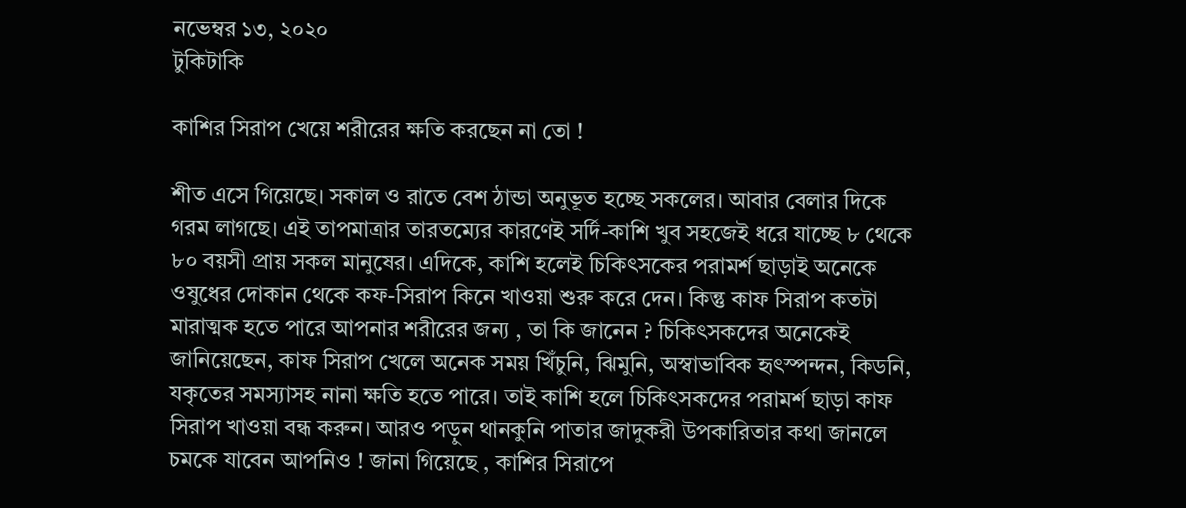নভেম্বর ১৩, ২০২০
টুকিটাকি

কাশির সিরাপ খেয়ে শরীরের ক্ষতি করছেন না তো !

শীত এসে গিয়েছে। সকাল ও রাতে বেশ ঠান্ডা অনুভূত হচ্ছে সকলের। আবার বেলার দিকে গরম লাগছে। এই তাপমাত্রার তারতম্যের কারণেই সর্দি-কাশি খুব সহজেই ধরে যাচ্ছে ৮ থেকে ৮০ বয়সী প্রায় সকল মানুষের। এদিকে, কাশি হলেই চিকিৎসকের পরামর্শ ছাড়াই অনেকে ওষুধের দোকান থেকে কফ-সিরাপ কিনে খাওয়া শুরু করে দেন। কিন্তু কাফ সিরাপ কতটা মারাত্মক হতে পারে আপনার শরীরের জন্য , তা কি জানেন ? চিকিৎসকদের অনেকেই জানিয়েছেন, কাফ সিরাপ খেলে অনেক সময় খিঁচুনি, ঝিমুনি, অস্বাভাবিক হৃৎস্পন্দন, কিডনি, যকৃতের সমস্যাসহ নানা ক্ষতি হতে পারে। তাই কাশি হলে চিকিৎসকদের পরামর্শ ছাড়া কাফ সিরাপ খাওয়া বন্ধ করুন। আরও পড়ুন থানকুনি পাতার জাদুকরী উপকারিতার কথা জানলে চমকে যাবেন আপনিও ! জানা গিয়েছে , কাশির সিরাপে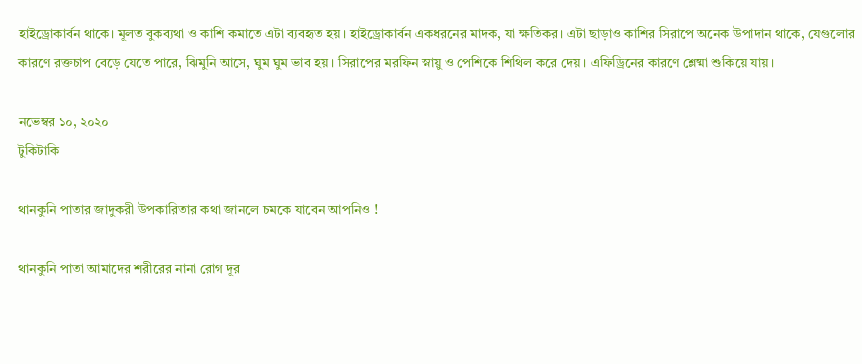হাইড্রোকার্বন থাকে। মূলত বুকব্যথা ও কাশি কমাতে এটা ব্যবহৃত হয়। হাইড্রোকার্বন একধরনের মাদক, যা ক্ষতিকর। এটা ছাড়াও কাশির সিরাপে অনেক উপাদান থাকে, যেগুলোর কারণে রক্তচাপ বেড়ে যেতে পারে, ঝিমুনি আসে, ঘুম ঘুম ভাব হয়। সিরাপের মরফিন স্নায়ু ও পেশিকে শিথিল করে দেয়। এফিড্রিনের কারণে শ্লেষ্মা শুকিয়ে যায়।

নভেম্বর ১০, ২০২০
টুকিটাকি

থানকুনি পাতার জাদুকরী উপকারিতার কথা জানলে চমকে যাবেন আপনিও !

থানকুনি পাতা আমাদের শরীরের নানা রোগ দূর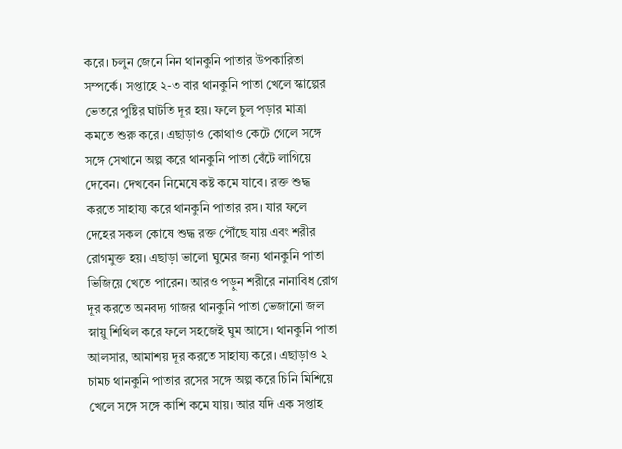করে। চলুন জেনে নিন থানকুনি পাতার উপকারিতা সম্পর্কে। সপ্তাহে ২-৩ বার থানকুনি পাতা খেলে স্কাল্পের ভেতরে পুষ্টির ঘাটতি দূর হয়। ফলে চুল পড়ার মাত্রা কমতে শুরু করে। এছাড়াও কোথাও কেটে গেলে সঙ্গে সঙ্গে সেখানে অল্প করে থানকুনি পাতা বেঁটে লাগিয়ে দেবেন। দেখবেন নিমেষে কষ্ট কমে যাবে। রক্ত শুদ্ধ করতে সাহায্য করে থানকুনি পাতার রস। যার ফলে দেহের সকল কোষে শুদ্ধ রক্ত পৌঁছে যায় এবং শরীর রোগমুক্ত হয়। এছাড়া ভালো ঘুমের জন্য থানকুনি পাতা ভিজিয়ে খেতে পারেন। আরও পড়ুন শরীরে নানাবিধ রোগ দূর করতে অনবদ্য গাজর থানকুনি পাতা ভেজানো জল স্নায়ু শিথিল করে ফলে সহজেই ঘুম আসে। থানকুনি পাতা আলসার, আমাশয় দূর করতে সাহায্য করে। এছাড়াও ২ চামচ থানকুনি পাতার রসের সঙ্গে অল্প করে চিনি মিশিয়ে খেলে সঙ্গে সঙ্গে কাশি কমে যায়। আর যদি এক সপ্তাহ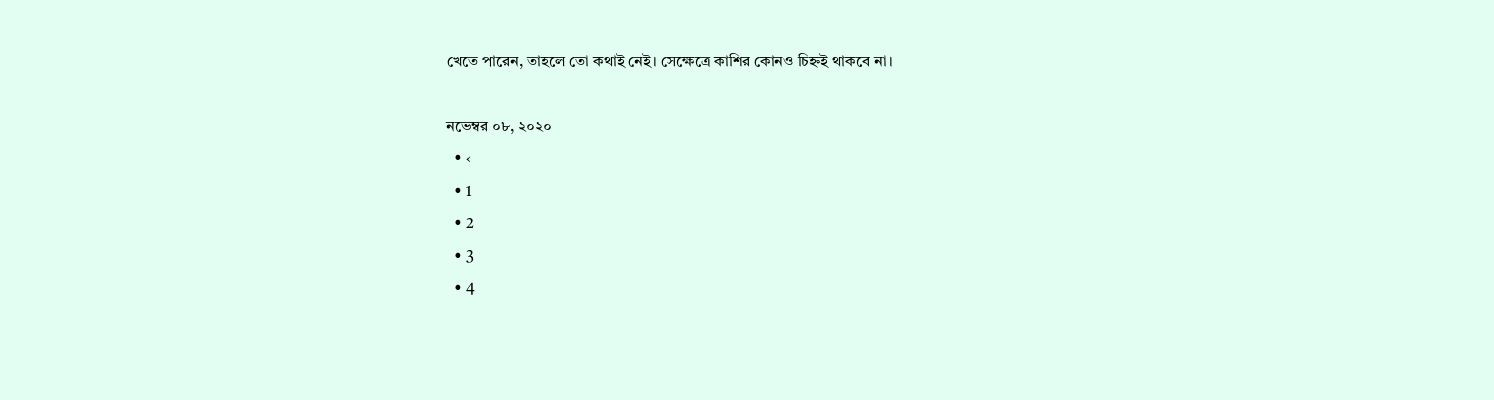খেতে পারেন, তাহলে তো কথাই নেই। সেক্ষেত্রে কাশির কোনও চিহ্নই থাকবে না।

নভেম্বর ০৮, ২০২০
  • ‹
  • 1
  • 2
  • 3
  • 4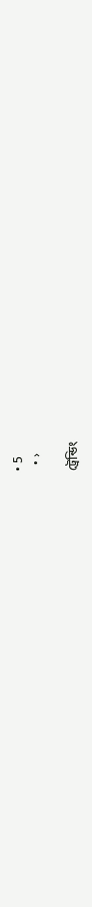• 5
  • ›

ট্রেন্ডিং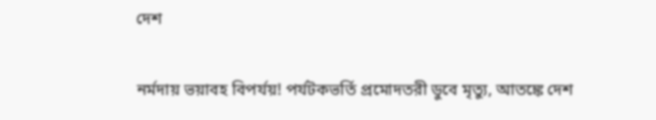দেশ

নর্মদায় ভয়াবহ বিপর্যয়! পর্যটকভর্তি প্রমোদতরী ডুবে মৃত্যু, আতঙ্কে দেশ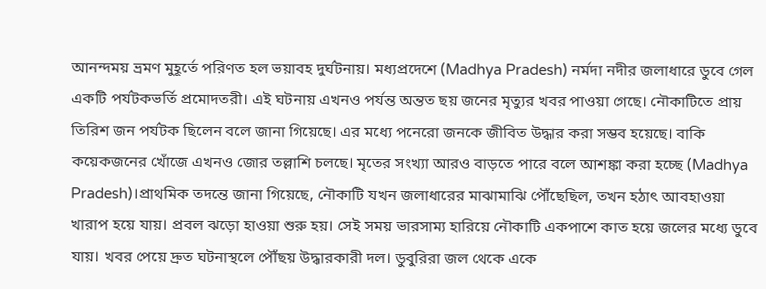আনন্দময় ভ্রমণ মুহূর্তে পরিণত হল ভয়াবহ দুর্ঘটনায়। মধ্যপ্রদেশে (Madhya Pradesh) নর্মদা নদীর জলাধারে ডুবে গেল একটি পর্যটকভর্তি প্রমোদতরী। এই ঘটনায় এখনও পর্যন্ত অন্তত ছয় জনের মৃত্যুর খবর পাওয়া গেছে। নৌকাটিতে প্রায় তিরিশ জন পর্যটক ছিলেন বলে জানা গিয়েছে। এর মধ্যে পনেরো জনকে জীবিত উদ্ধার করা সম্ভব হয়েছে। বাকি কয়েকজনের খোঁজে এখনও জোর তল্লাশি চলছে। মৃতের সংখ্যা আরও বাড়তে পারে বলে আশঙ্কা করা হচ্ছে (Madhya Pradesh)।প্রাথমিক তদন্তে জানা গিয়েছে, নৌকাটি যখন জলাধারের মাঝামাঝি পৌঁছেছিল, তখন হঠাৎ আবহাওয়া খারাপ হয়ে যায়। প্রবল ঝড়ো হাওয়া শুরু হয়। সেই সময় ভারসাম্য হারিয়ে নৌকাটি একপাশে কাত হয়ে জলের মধ্যে ডুবে যায়। খবর পেয়ে দ্রুত ঘটনাস্থলে পৌঁছয় উদ্ধারকারী দল। ডুবুরিরা জল থেকে একে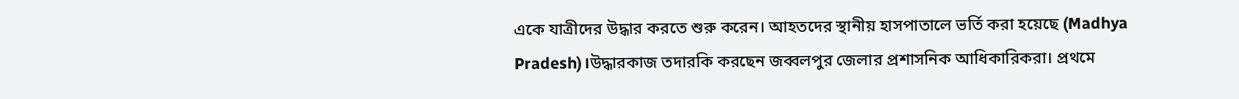একে যাত্রীদের উদ্ধার করতে শুরু করেন। আহতদের স্থানীয় হাসপাতালে ভর্তি করা হয়েছে (Madhya Pradesh)।উদ্ধারকাজ তদারকি করছেন জব্বলপুর জেলার প্রশাসনিক আধিকারিকরা। প্রথমে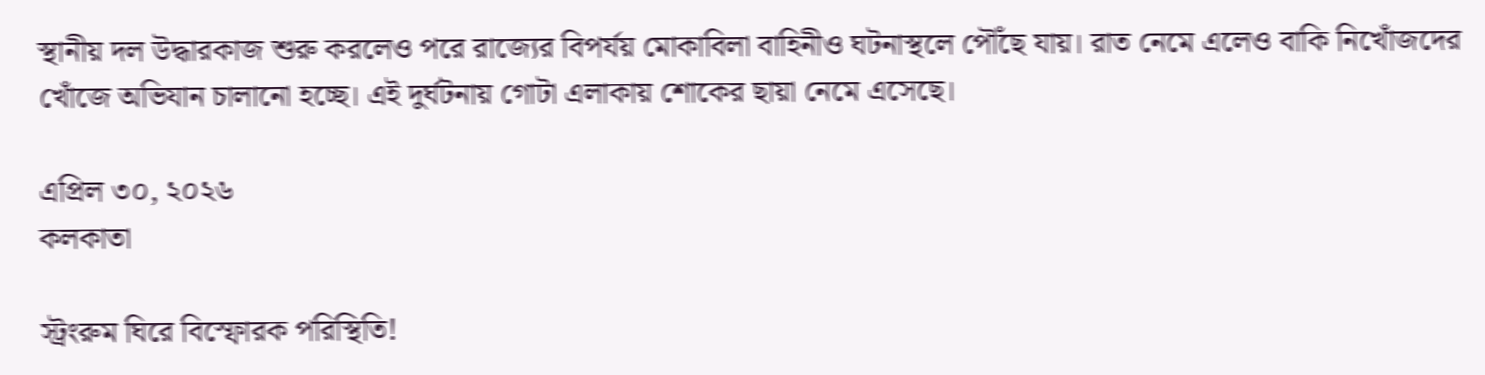স্থানীয় দল উদ্ধারকাজ শুরু করলেও পরে রাজ্যের বিপর্যয় মোকাবিলা বাহিনীও ঘটনাস্থলে পৌঁছে যায়। রাত নেমে এলেও বাকি নিখোঁজদের খোঁজে অভিযান চালানো হচ্ছে। এই দুর্ঘটনায় গোটা এলাকায় শোকের ছায়া নেমে এসেছে।

এপ্রিল ৩০, ২০২৬
কলকাতা

স্ট্রংরুম ঘিরে বিস্ফোরক পরিস্থিতি!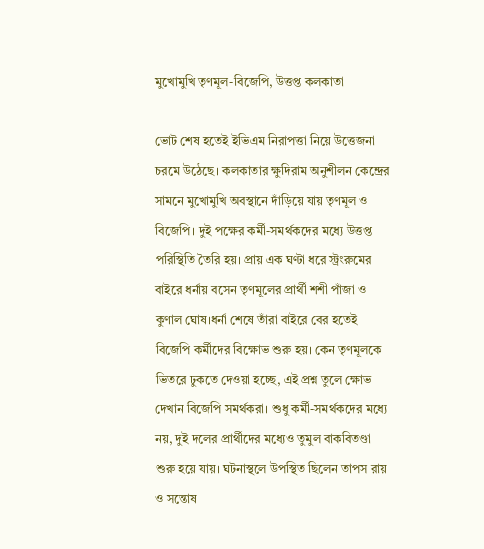মুখোমুখি তৃণমূল-বিজেপি, উত্তপ্ত কলকাতা

ভোট শেষ হতেই ইভিএম নিরাপত্তা নিয়ে উত্তেজনা চরমে উঠেছে। কলকাতার ক্ষুদিরাম অনুশীলন কেন্দ্রের সামনে মুখোমুখি অবস্থানে দাঁড়িয়ে যায় তৃণমূল ও বিজেপি। দুই পক্ষের কর্মী-সমর্থকদের মধ্যে উত্তপ্ত পরিস্থিতি তৈরি হয়। প্রায় এক ঘণ্টা ধরে স্ট্রংরুমের বাইরে ধর্নায় বসেন তৃণমূলের প্রার্থী শশী পাঁজা ও কুণাল ঘোষ।ধর্না শেষে তাঁরা বাইরে বের হতেই বিজেপি কর্মীদের বিক্ষোভ শুরু হয়। কেন তৃণমূলকে ভিতরে ঢুকতে দেওয়া হচ্ছে, এই প্রশ্ন তুলে ক্ষোভ দেখান বিজেপি সমর্থকরা। শুধু কর্মী-সমর্থকদের মধ্যে নয়, দুই দলের প্রার্থীদের মধ্যেও তুমুল বাকবিতণ্ডা শুরু হয়ে যায়। ঘটনাস্থলে উপস্থিত ছিলেন তাপস রায় ও সন্তোষ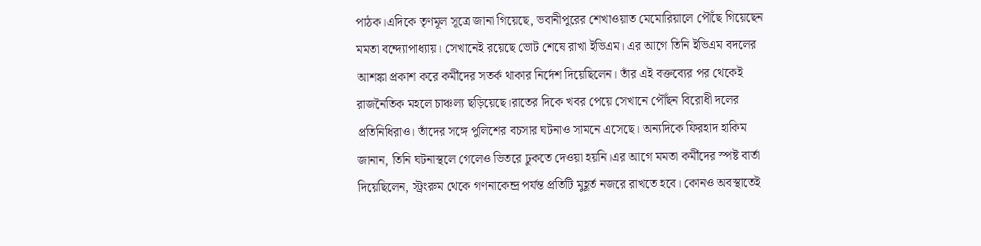পাঠক।এদিকে তৃণমূল সূত্রে জানা গিয়েছে, ভবানীপুরের শেখাওয়াত মেমোরিয়ালে পৌঁছে গিয়েছেন মমতা বন্দ্যোপাধ্যায়। সেখানেই রয়েছে ভোট শেষে রাখা ইভিএম। এর আগে তিনি ইভিএম বদলের আশঙ্কা প্রকাশ করে কর্মীদের সতর্ক থাকার নির্দেশ দিয়েছিলেন। তাঁর এই বক্তব্যের পর থেকেই রাজনৈতিক মহলে চাঞ্চল্য ছড়িয়েছে।রাতের দিকে খবর পেয়ে সেখানে পৌঁছন বিরোধী দলের প্রতিনিধিরাও। তাঁদের সঙ্গে পুলিশের বচসার ঘটনাও সামনে এসেছে। অন্যদিকে ফিরহাদ হাকিম জানান, তিনি ঘটনাস্থলে গেলেও ভিতরে ঢুকতে দেওয়া হয়নি।এর আগে মমতা কর্মীদের স্পষ্ট বার্তা দিয়েছিলেন, স্ট্রংরুম থেকে গণনাকেন্দ্র পর্যন্ত প্রতিটি মুহূর্ত নজরে রাখতে হবে। কোনও অবস্থাতেই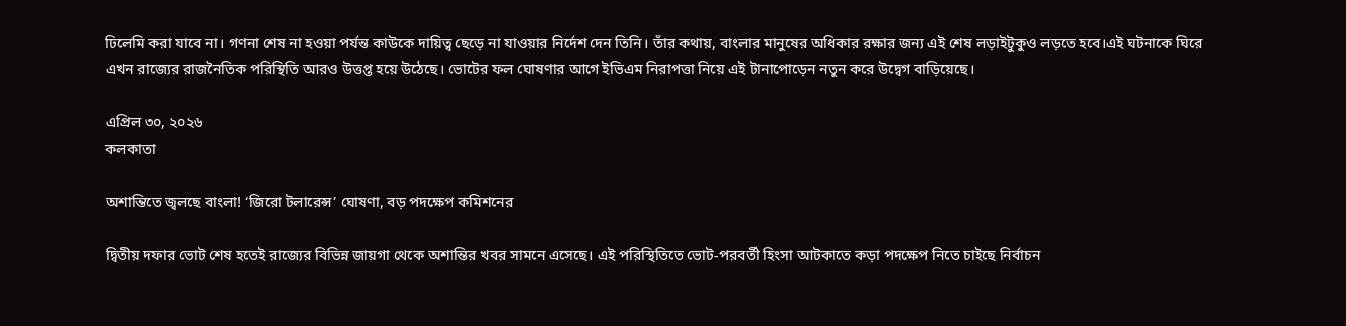ঢিলেমি করা যাবে না। গণনা শেষ না হওয়া পর্যন্ত কাউকে দায়িত্ব ছেড়ে না যাওয়ার নির্দেশ দেন তিনি। তাঁর কথায়, বাংলার মানুষের অধিকার রক্ষার জন্য এই শেষ লড়াইটুকুও লড়তে হবে।এই ঘটনাকে ঘিরে এখন রাজ্যের রাজনৈতিক পরিস্থিতি আরও উত্তপ্ত হয়ে উঠেছে। ভোটের ফল ঘোষণার আগে ইভিএম নিরাপত্তা নিয়ে এই টানাপোড়েন নতুন করে উদ্বেগ বাড়িয়েছে।

এপ্রিল ৩০, ২০২৬
কলকাতা

অশান্তিতে জ্বলছে বাংলা! ‘জিরো টলারেন্স’ ঘোষণা, বড় পদক্ষেপ কমিশনের

দ্বিতীয় দফার ভোট শেষ হতেই রাজ্যের বিভিন্ন জায়গা থেকে অশান্তির খবর সামনে এসেছে। এই পরিস্থিতিতে ভোট-পরবর্তী হিংসা আটকাতে কড়া পদক্ষেপ নিতে চাইছে নির্বাচন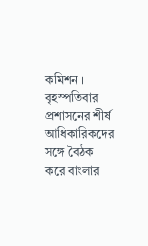কমিশন । বৃহস্পতিবার প্রশাসনের শীর্ষ আধিকারিকদের সঙ্গে বৈঠক করে বাংলার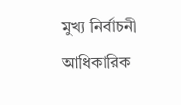মুখ্য নির্বাচনী আধিকারিক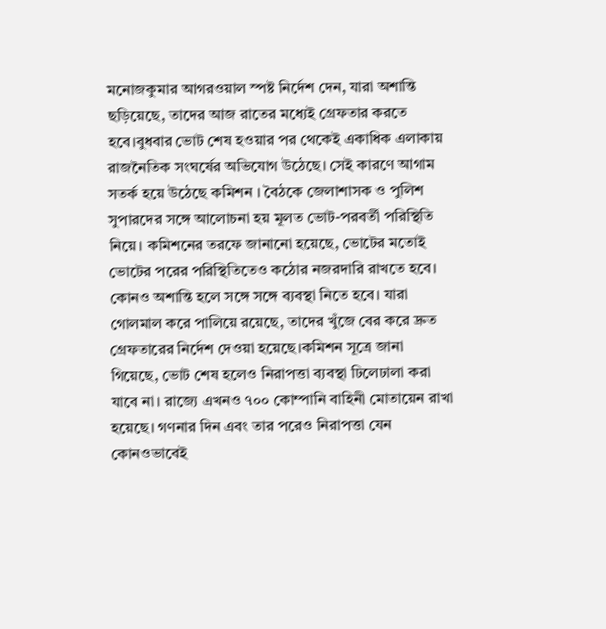মনোজকুমার আগরওয়াল স্পষ্ট নির্দেশ দেন, যারা অশান্তি ছড়িয়েছে, তাদের আজ রাতের মধ্যেই গ্রেফতার করতে হবে।বুধবার ভোট শেষ হওয়ার পর থেকেই একাধিক এলাকায় রাজনৈতিক সংঘর্ষের অভিযোগ উঠেছে। সেই কারণে আগাম সতর্ক হয়ে উঠেছে কমিশন । বৈঠকে জেলাশাসক ও পুলিশ সুপারদের সঙ্গে আলোচনা হয় মূলত ভোট-পরবর্তী পরিস্থিতি নিয়ে। কমিশনের তরফে জানানো হয়েছে, ভোটের মতোই ভোটের পরের পরিস্থিতিতেও কঠোর নজরদারি রাখতে হবে। কোনও অশান্তি হলে সঙ্গে সঙ্গে ব্যবস্থা নিতে হবে। যারা গোলমাল করে পালিয়ে রয়েছে, তাদের খুঁজে বের করে দ্রুত গ্রেফতারের নির্দেশ দেওয়া হয়েছে।কমিশন সূত্রে জানা গিয়েছে, ভোট শেষ হলেও নিরাপত্তা ব্যবস্থা ঢিলেঢালা করা যাবে না। রাজ্যে এখনও ৭০০ কোম্পানি বাহিনী মোতায়েন রাখা হয়েছে। গণনার দিন এবং তার পরেও নিরাপত্তা যেন কোনওভাবেই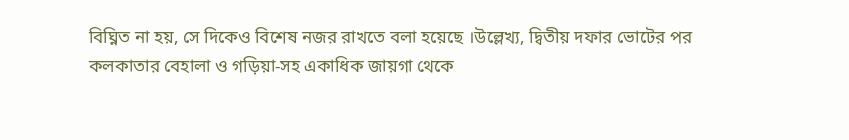বিঘ্নিত না হয়, সে দিকেও বিশেষ নজর রাখতে বলা হয়েছে ।উল্লেখ্য, দ্বিতীয় দফার ভোটের পর কলকাতার বেহালা ও গড়িয়া-সহ একাধিক জায়গা থেকে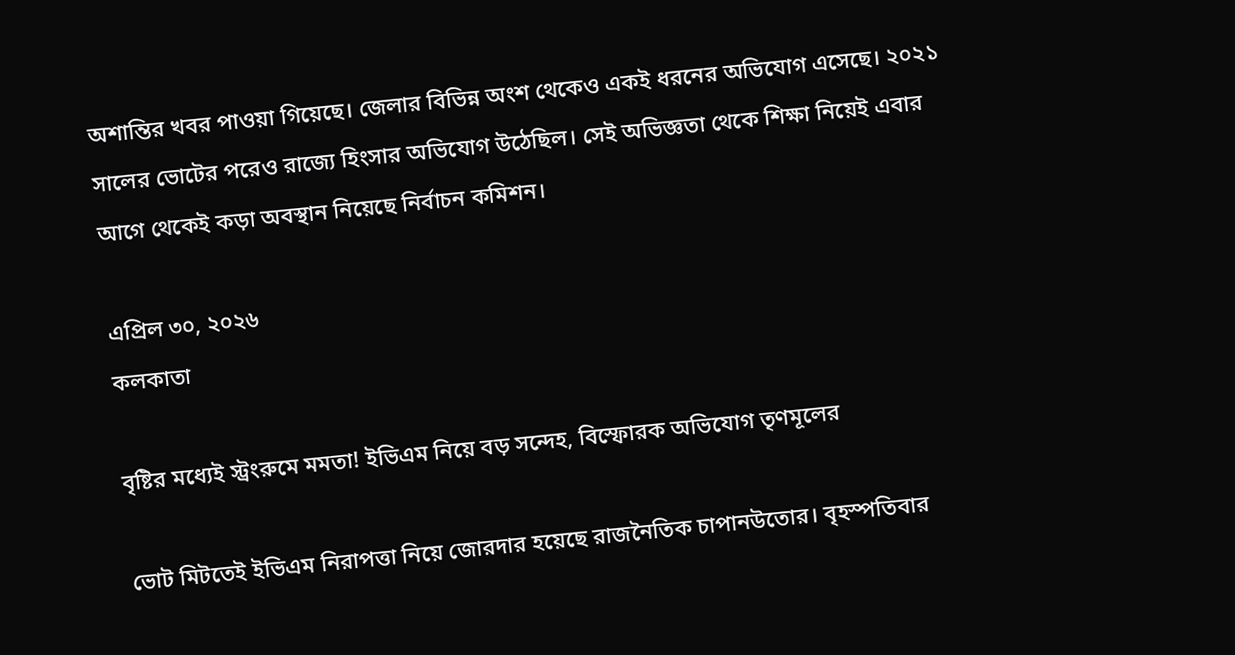অশান্তির খবর পাওয়া গিয়েছে। জেলার বিভিন্ন অংশ থেকেও একই ধরনের অভিযোগ এসেছে। ২০২১ সালের ভোটের পরেও রাজ্যে হিংসার অভিযোগ উঠেছিল। সেই অভিজ্ঞতা থেকে শিক্ষা নিয়েই এবার আগে থেকেই কড়া অবস্থান নিয়েছে নির্বাচন কমিশন।

এপ্রিল ৩০, ২০২৬
কলকাতা

বৃষ্টির মধ্যেই স্ট্রংরুমে মমতা! ইভিএম নিয়ে বড় সন্দেহ, বিস্ফোরক অভিযোগ তৃণমূলের

ভোট মিটতেই ইভিএম নিরাপত্তা নিয়ে জোরদার হয়েছে রাজনৈতিক চাপানউতোর। বৃহস্পতিবার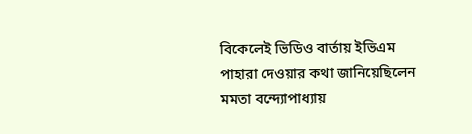বিকেলেই ভিডিও বার্তায় ইভিএম পাহারা দেওয়ার কথা জানিয়েছিলেন মমতা বন্দ্যোপাধ্যায়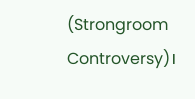(Strongroom Controversy)।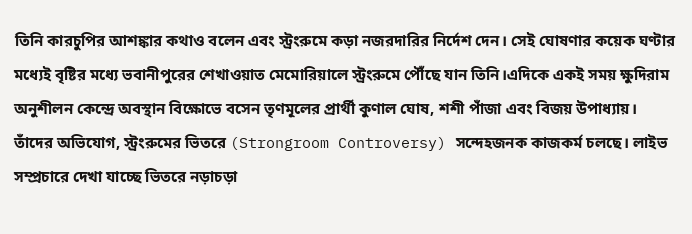তিনি কারচুপির আশঙ্কার কথাও বলেন এবং স্ট্রংরুমে কড়া নজরদারির নির্দেশ দেন। সেই ঘোষণার কয়েক ঘণ্টার মধ্যেই বৃষ্টির মধ্যে ভবানীপুরের শেখাওয়াত মেমোরিয়ালে স্ট্রংরুমে পৌঁছে যান তিনি।এদিকে একই সময় ক্ষুদিরাম অনুশীলন কেন্দ্রে অবস্থান বিক্ষোভে বসেন তৃণমূলের প্রার্থী কুণাল ঘোষ, শশী পাঁজা এবং বিজয় উপাধ্যায়। তাঁদের অভিযোগ, স্ট্রংরুমের ভিতরে (Strongroom Controversy) সন্দেহজনক কাজকর্ম চলছে। লাইভ সম্প্রচারে দেখা যাচ্ছে ভিতরে নড়াচড়া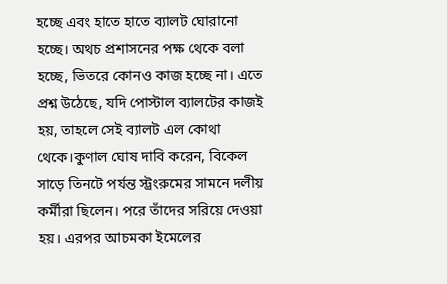হচ্ছে এবং হাতে হাতে ব্যালট ঘোরানো হচ্ছে। অথচ প্রশাসনের পক্ষ থেকে বলা হচ্ছে, ভিতরে কোনও কাজ হচ্ছে না। এতে প্রশ্ন উঠেছে, যদি পোস্টাল ব্যালটের কাজই হয়, তাহলে সেই ব্যালট এল কোথা থেকে।কুণাল ঘোষ দাবি করেন, বিকেল সাড়ে তিনটে পর্যন্ত স্ট্রংরুমের সামনে দলীয় কর্মীরা ছিলেন। পরে তাঁদের সরিয়ে দেওয়া হয়। এরপর আচমকা ইমেলের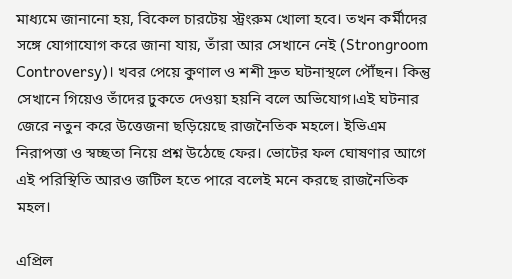মাধ্যমে জানানো হয়, বিকেল চারটেয় স্ট্রংরুম খোলা হবে। তখন কর্মীদের সঙ্গে যোগাযোগ করে জানা যায়, তাঁরা আর সেখানে নেই (Strongroom Controversy)। খবর পেয়ে কুণাল ও শশী দ্রুত ঘটনাস্থলে পৌঁছন। কিন্তু সেখানে গিয়েও তাঁদের ঢুকতে দেওয়া হয়নি বলে অভিযোগ।এই ঘটনার জেরে নতুন করে উত্তেজনা ছড়িয়েছে রাজনৈতিক মহলে। ইভিএম নিরাপত্তা ও স্বচ্ছতা নিয়ে প্রশ্ন উঠেছে ফের। ভোটের ফল ঘোষণার আগে এই পরিস্থিতি আরও জটিল হতে পারে বলেই মনে করছে রাজনৈতিক মহল।

এপ্রিল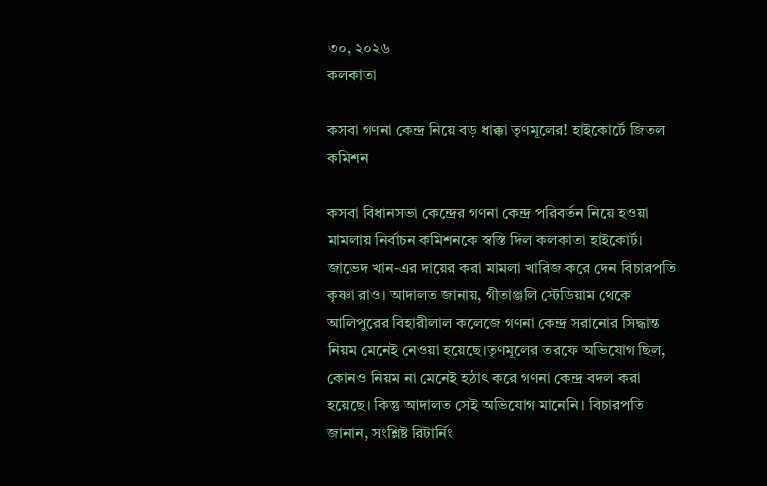৩০, ২০২৬
কলকাতা

কসবা গণনা কেন্দ্র নিয়ে বড় ধাক্কা তৃণমূলের! হাইকোর্টে জিতল কমিশন

কসবা বিধানসভা কেন্দ্রের গণনা কেন্দ্র পরিবর্তন নিয়ে হওয়া মামলায় নির্বাচন কমিশনকে স্বস্তি দিল কলকাতা হাইকোর্ট। জাভেদ খান-এর দায়ের করা মামলা খারিজ করে দেন বিচারপতি কৃষ্ণা রাও। আদালত জানায়, গীতাঞ্জলি স্টেডিয়াম থেকে আলিপুরের বিহারীলাল কলেজে গণনা কেন্দ্র সরানোর সিদ্ধান্ত নিয়ম মেনেই নেওয়া হয়েছে।তৃণমূলের তরফে অভিযোগ ছিল, কোনও নিয়ম না মেনেই হঠাৎ করে গণনা কেন্দ্র বদল করা হয়েছে। কিন্তু আদালত সেই অভিযোগ মানেনি। বিচারপতি জানান, সংশ্লিষ্ট রিটার্নিং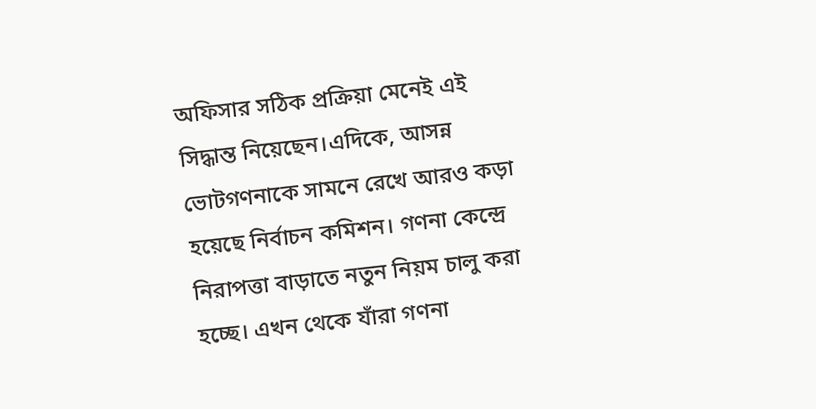অফিসার সঠিক প্রক্রিয়া মেনেই এই সিদ্ধান্ত নিয়েছেন।এদিকে, আসন্ন ভোটগণনাকে সামনে রেখে আরও কড়া হয়েছে নির্বাচন কমিশন। গণনা কেন্দ্রে নিরাপত্তা বাড়াতে নতুন নিয়ম চালু করা হচ্ছে। এখন থেকে যাঁরা গণনা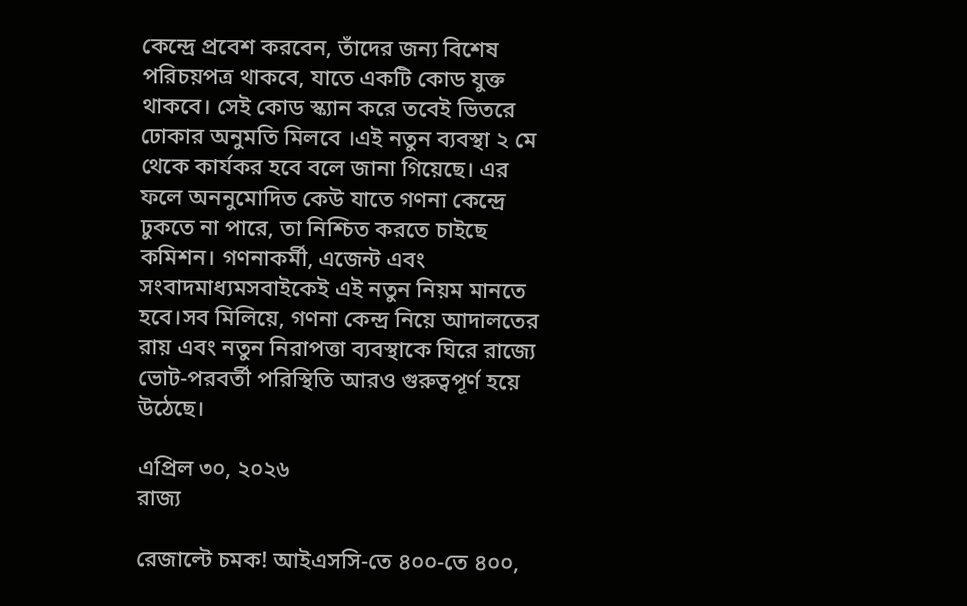কেন্দ্রে প্রবেশ করবেন, তাঁদের জন্য বিশেষ পরিচয়পত্র থাকবে, যাতে একটি কোড যুক্ত থাকবে। সেই কোড স্ক্যান করে তবেই ভিতরে ঢোকার অনুমতি মিলবে ।এই নতুন ব্যবস্থা ২ মে থেকে কার্যকর হবে বলে জানা গিয়েছে। এর ফলে অননুমোদিত কেউ যাতে গণনা কেন্দ্রে ঢুকতে না পারে, তা নিশ্চিত করতে চাইছে কমিশন। গণনাকর্মী, এজেন্ট এবং সংবাদমাধ্যমসবাইকেই এই নতুন নিয়ম মানতে হবে।সব মিলিয়ে, গণনা কেন্দ্র নিয়ে আদালতের রায় এবং নতুন নিরাপত্তা ব্যবস্থাকে ঘিরে রাজ্যে ভোট-পরবর্তী পরিস্থিতি আরও গুরুত্বপূর্ণ হয়ে উঠেছে।

এপ্রিল ৩০, ২০২৬
রাজ্য

রেজাল্টে চমক! আইএসসি-তে ৪০০-তে ৪০০,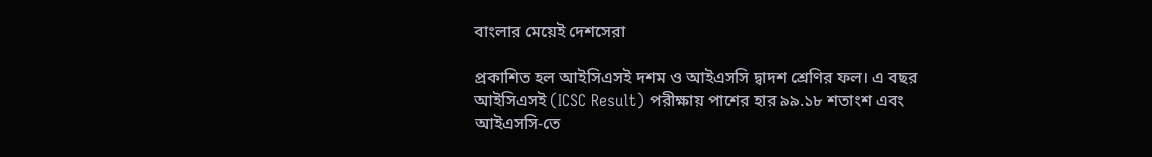বাংলার মেয়েই দেশসেরা

প্রকাশিত হল আইসিএসই দশম ও আইএসসি দ্বাদশ শ্রেণির ফল। এ বছর আইসিএসই (ICSC Result) পরীক্ষায় পাশের হার ৯৯.১৮ শতাংশ এবং আইএসসি-তে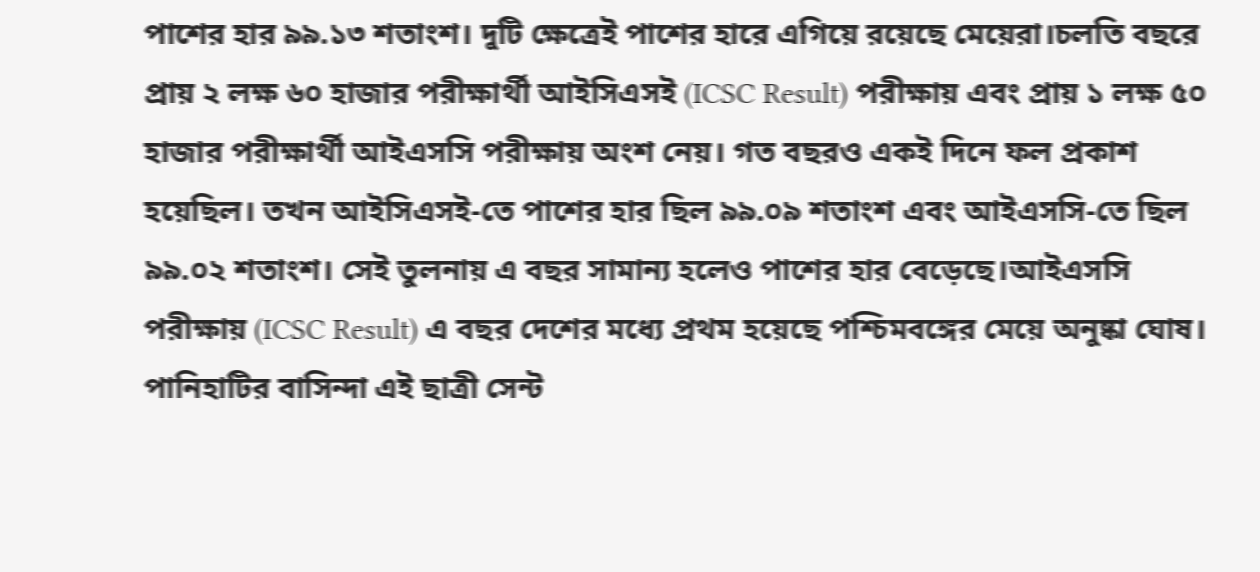পাশের হার ৯৯.১৩ শতাংশ। দুটি ক্ষেত্রেই পাশের হারে এগিয়ে রয়েছে মেয়েরা।চলতি বছরে প্রায় ২ লক্ষ ৬০ হাজার পরীক্ষার্থী আইসিএসই (ICSC Result) পরীক্ষায় এবং প্রায় ১ লক্ষ ৫০ হাজার পরীক্ষার্থী আইএসসি পরীক্ষায় অংশ নেয়। গত বছরও একই দিনে ফল প্রকাশ হয়েছিল। তখন আইসিএসই-তে পাশের হার ছিল ৯৯.০৯ শতাংশ এবং আইএসসি-তে ছিল ৯৯.০২ শতাংশ। সেই তুলনায় এ বছর সামান্য হলেও পাশের হার বেড়েছে।আইএসসি পরীক্ষায় (ICSC Result) এ বছর দেশের মধ্যে প্রথম হয়েছে পশ্চিমবঙ্গের মেয়ে অনুষ্কা ঘোষ। পানিহাটির বাসিন্দা এই ছাত্রী সেন্ট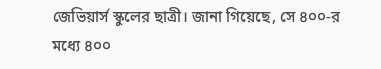জেভিয়ার্স স্কুলের ছাত্রী। জানা গিয়েছে, সে ৪০০-র মধ্যে ৪০০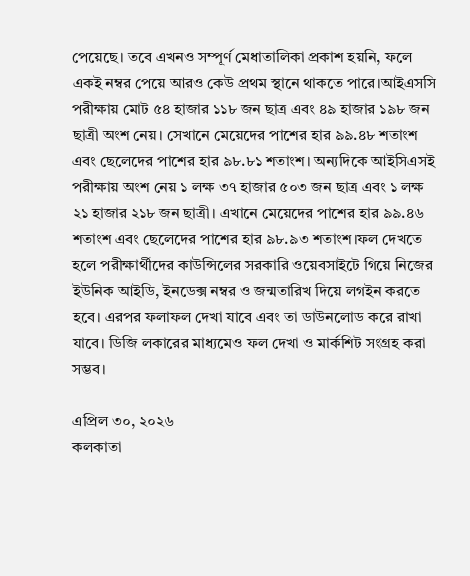পেয়েছে। তবে এখনও সম্পূর্ণ মেধাতালিকা প্রকাশ হয়নি, ফলে একই নম্বর পেয়ে আরও কেউ প্রথম স্থানে থাকতে পারে।আইএসসি পরীক্ষায় মোট ৫৪ হাজার ১১৮ জন ছাত্র এবং ৪৯ হাজার ১৯৮ জন ছাত্রী অংশ নেয়। সেখানে মেয়েদের পাশের হার ৯৯.৪৮ শতাংশ এবং ছেলেদের পাশের হার ৯৮.৮১ শতাংশ। অন্যদিকে আইসিএসই পরীক্ষায় অংশ নেয় ১ লক্ষ ৩৭ হাজার ৫০৩ জন ছাত্র এবং ১ লক্ষ ২১ হাজার ২১৮ জন ছাত্রী। এখানে মেয়েদের পাশের হার ৯৯.৪৬ শতাংশ এবং ছেলেদের পাশের হার ৯৮.৯৩ শতাংশ।ফল দেখতে হলে পরীক্ষার্থীদের কাউন্সিলের সরকারি ওয়েবসাইটে গিয়ে নিজের ইউনিক আইডি, ইনডেক্স নম্বর ও জন্মতারিখ দিয়ে লগইন করতে হবে। এরপর ফলাফল দেখা যাবে এবং তা ডাউনলোড করে রাখা যাবে। ডিজি লকারের মাধ্যমেও ফল দেখা ও মার্কশিট সংগ্রহ করা সম্ভব।

এপ্রিল ৩০, ২০২৬
কলকাতা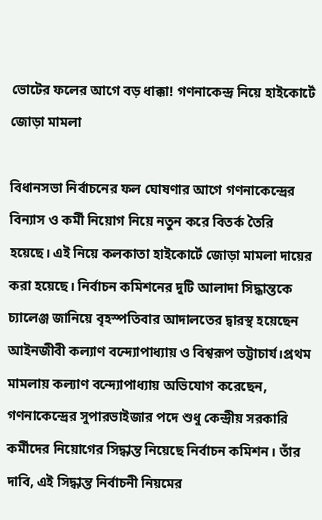ভোটের ফলের আগে বড় ধাক্কা! গণনাকেন্দ্র নিয়ে হাইকোর্টে জোড়া মামলা

বিধানসভা নির্বাচনের ফল ঘোষণার আগে গণনাকেন্দ্রের বিন্যাস ও কর্মী নিয়োগ নিয়ে নতুন করে বিতর্ক তৈরি হয়েছে। এই নিয়ে কলকাতা হাইকোর্টে জোড়া মামলা দায়ের করা হয়েছে। নির্বাচন কমিশনের দুটি আলাদা সিদ্ধান্তকে চ্যালেঞ্জ জানিয়ে বৃহস্পতিবার আদালতের দ্বারস্থ হয়েছেন আইনজীবী কল্যাণ বন্দ্যোপাধ্যায় ও বিশ্বরূপ ভট্টাচার্য।প্রথম মামলায় কল্যাণ বন্দ্যোপাধ্যায় অভিযোগ করেছেন, গণনাকেন্দ্রের সুপারভাইজার পদে শুধু কেন্দ্রীয় সরকারি কর্মীদের নিয়োগের সিদ্ধান্ত নিয়েছে নির্বাচন কমিশন। তাঁর দাবি, এই সিদ্ধান্ত নির্বাচনী নিয়মের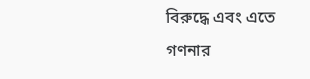বিরুদ্ধে এবং এতে গণনার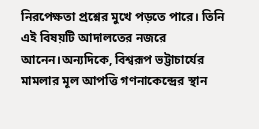নিরপেক্ষতা প্রশ্নের মুখে পড়তে পারে। তিনি এই বিষয়টি আদালতের নজরে আনেন।অন্যদিকে, বিশ্বরূপ ভট্টাচার্যের মামলার মূল আপত্তি গণনাকেন্দ্রের স্থান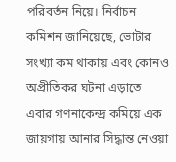পরিবর্তন নিয়ে। নির্বাচন কমিশন জানিয়েছে, ভোটার সংখ্যা কম থাকায় এবং কোনও অপ্রীতিকর ঘটনা এড়াতে এবার গণনাকেন্দ্র কমিয়ে এক জায়গায় আনার সিদ্ধান্ত নেওয়া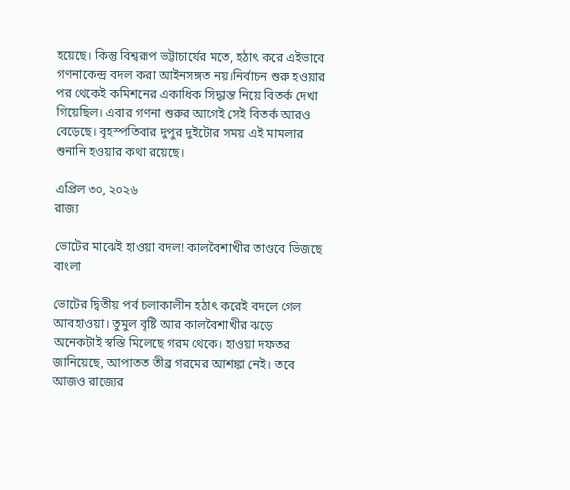হয়েছে। কিন্তু বিশ্বরূপ ভট্টাচার্যের মতে, হঠাৎ করে এইভাবে গণনাকেন্দ্র বদল করা আইনসঙ্গত নয়।নির্বাচন শুরু হওয়ার পর থেকেই কমিশনের একাধিক সিদ্ধান্ত নিয়ে বিতর্ক দেখা গিয়েছিল। এবার গণনা শুরুর আগেই সেই বিতর্ক আরও বেড়েছে। বৃহস্পতিবার দুপুর দুইটোর সময় এই মামলার শুনানি হওয়ার কথা রয়েছে।

এপ্রিল ৩০, ২০২৬
রাজ্য

ভোটের মাঝেই হাওয়া বদল! কালবৈশাখীর তাণ্ডবে ভিজছে বাংলা

ভোটের দ্বিতীয় পর্ব চলাকালীন হঠাৎ করেই বদলে গেল আবহাওয়া। তুমুল বৃষ্টি আর কালবৈশাখীর ঝড়ে অনেকটাই স্বস্তি মিলেছে গরম থেকে। হাওয়া দফতর জানিয়েছে, আপাতত তীব্র গরমের আশঙ্কা নেই। তবে আজও রাজ্যের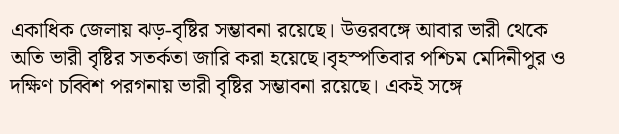একাধিক জেলায় ঝড়-বৃষ্টির সম্ভাবনা রয়েছে। উত্তরবঙ্গে আবার ভারী থেকে অতি ভারী বৃষ্টির সতর্কতা জারি করা হয়েছে।বৃহস্পতিবার পশ্চিম মেদিনীপুর ও দক্ষিণ চব্বিশ পরগনায় ভারী বৃষ্টির সম্ভাবনা রয়েছে। একই সঙ্গে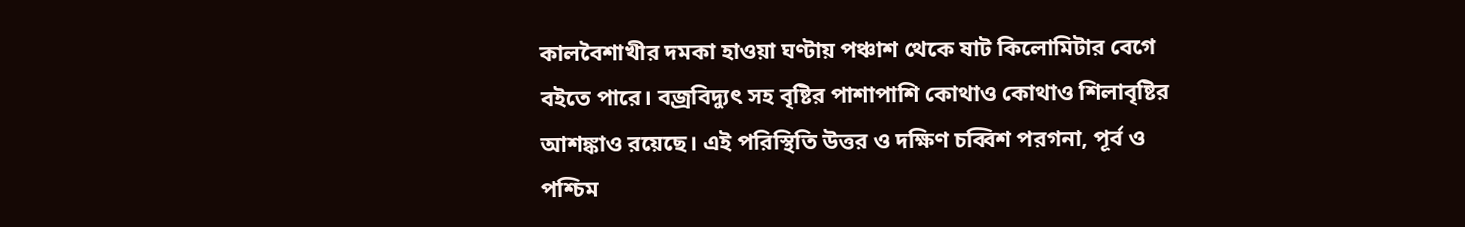কালবৈশাখীর দমকা হাওয়া ঘণ্টায় পঞ্চাশ থেকে ষাট কিলোমিটার বেগে বইতে পারে। বজ্রবিদ্যুৎ সহ বৃষ্টির পাশাপাশি কোথাও কোথাও শিলাবৃষ্টির আশঙ্কাও রয়েছে। এই পরিস্থিতি উত্তর ও দক্ষিণ চব্বিশ পরগনা, পূর্ব ও পশ্চিম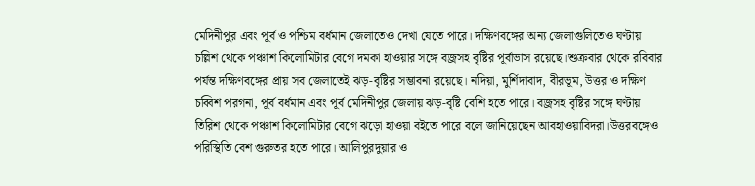মেদিনীপুর এবং পূর্ব ও পশ্চিম বর্ধমান জেলাতেও দেখা যেতে পারে। দক্ষিণবঙ্গের অন্য জেলাগুলিতেও ঘণ্টায় চল্লিশ থেকে পঞ্চাশ কিলোমিটার বেগে দমকা হাওয়ার সঙ্গে বজ্রসহ বৃষ্টির পূর্বাভাস রয়েছে।শুক্রবার থেকে রবিবার পর্যন্ত দক্ষিণবঙ্গের প্রায় সব জেলাতেই ঝড়-বৃষ্টির সম্ভাবনা রয়েছে। নদিয়া, মুর্শিদাবাদ, বীরভূম, উত্তর ও দক্ষিণ চব্বিশ পরগনা, পূর্ব বর্ধমান এবং পূর্ব মেদিনীপুর জেলায় ঝড়-বৃষ্টি বেশি হতে পারে। বজ্রসহ বৃষ্টির সঙ্গে ঘণ্টায় তিরিশ থেকে পঞ্চাশ কিলোমিটার বেগে ঝড়ো হাওয়া বইতে পারে বলে জানিয়েছেন আবহাওয়াবিদরা।উত্তরবঙ্গেও পরিস্থিতি বেশ গুরুতর হতে পারে। আলিপুরদুয়ার ও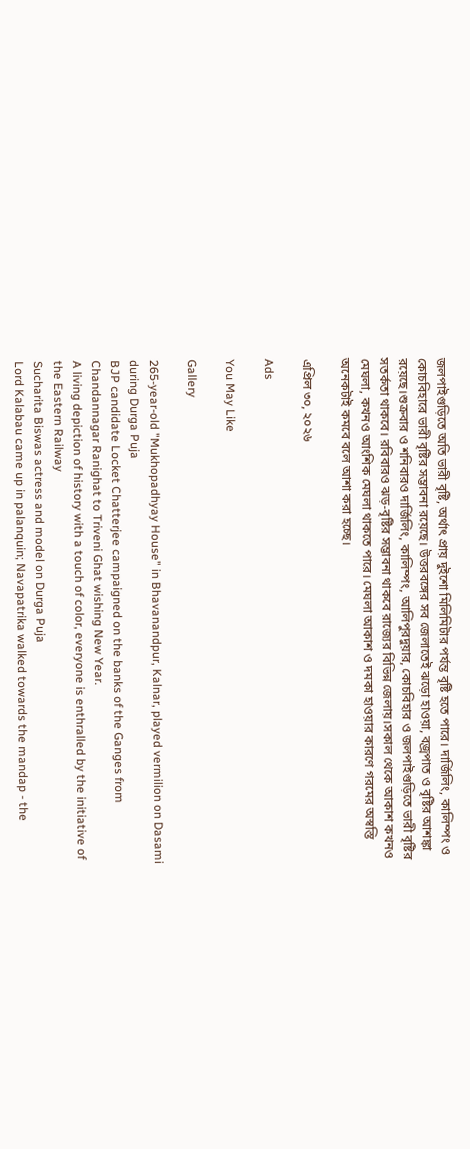জলপাইগুড়িতে অতি ভারী বৃষ্টি, অর্থাৎ প্রায় দুইশো মিলিমিটার পর্যন্ত বৃষ্টি হতে পারে। দার্জিলিং, কালিম্পং ও কোচবিহারে ভারী বৃষ্টির সম্ভাবনা রয়েছে। উত্তরবঙ্গের সব জেলাতেই ঝড়ো হাওয়া, বজ্রপাত ও বৃষ্টির আশঙ্কা রয়েছে।শুক্রবার ও শনিবারও দার্জিলিং, কালিম্পং, আলিপুরদুয়ার, কোচবিহার ও জলপাইগুড়িতে ভারী বৃষ্টির সতর্কতা থাকবে। রবিবারও ঝড়-বৃষ্টির সম্ভাবনা থাকবে রাজ্যের বিভিন্ন জেলায়।সকাল থেকে আকাশ কখনও মেঘলা, কখনও আংশিক মেঘলা থাকতে পারে। মেঘলা আকাশ ও দমকা হাওয়ার কারণে গরমের অস্বস্তি অনেকটাই কমবে বলে আশা করা হচ্ছে।

এপ্রিল ৩০, ২০২৬

Ads

You May Like

Gallery

265-year-old "Mukhopadhyay House" in Bhavanandpur, Kalnar, played vermilion on Dasami during Durga Puja
BJP candidate Locket Chatterjee campaigned on the banks of the Ganges from Chandannagar Ranighat to Triveni Ghat wishing New Year.
A living depiction of history with a touch of color, everyone is enthralled by the initiative of the Eastern Railway
Sucharita Biswas actress and model on Durga Puja
Lord Kalabau came up in palanquin; Navapatrika walked towards the mandap - the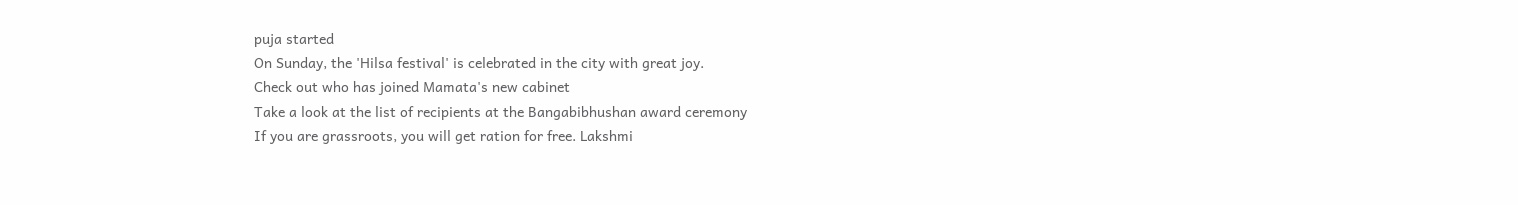puja started
On Sunday, the 'Hilsa festival' is celebrated in the city with great joy.
Check out who has joined Mamata's new cabinet
Take a look at the list of recipients at the Bangabibhushan award ceremony
If you are grassroots, you will get ration for free. Lakshmi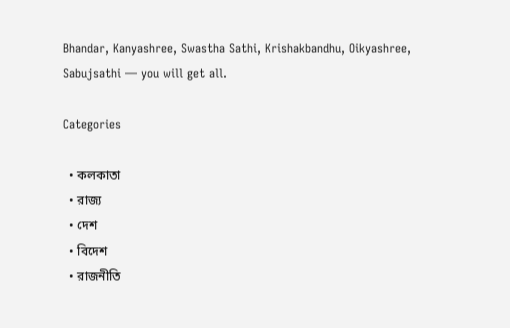Bhandar, Kanyashree, Swastha Sathi, Krishakbandhu, Oikyashree, Sabujsathi — you will get all.

Categories

  • কলকাতা
  • রাজ্য
  • দেশ
  • বিদেশ
  • রাজনীতি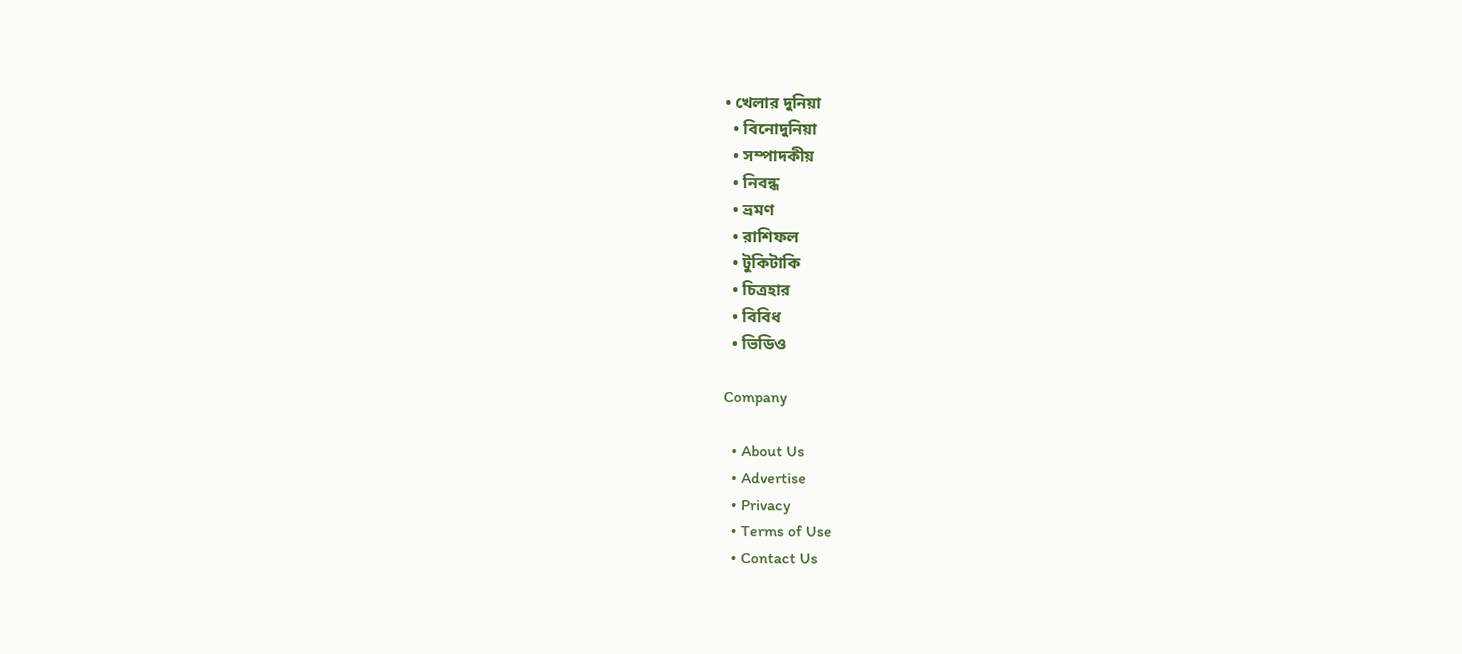• খেলার দুনিয়া
  • বিনোদুনিয়া
  • সম্পাদকীয়
  • নিবন্ধ
  • ভ্রমণ
  • রাশিফল
  • টুকিটাকি
  • চিত্রহার
  • বিবিধ
  • ভিডিও

Company

  • About Us
  • Advertise
  • Privacy
  • Terms of Use
  • Contact Us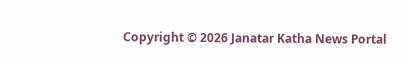Copyright © 2026 Janatar Katha News Portal